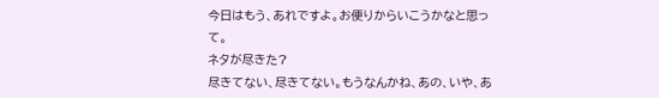今日はもう、あれですよ。お便りからいこうかなと思って。
ネタが尽きた?
尽きてない、尽きてない。もうなんかね、あの、いや、あ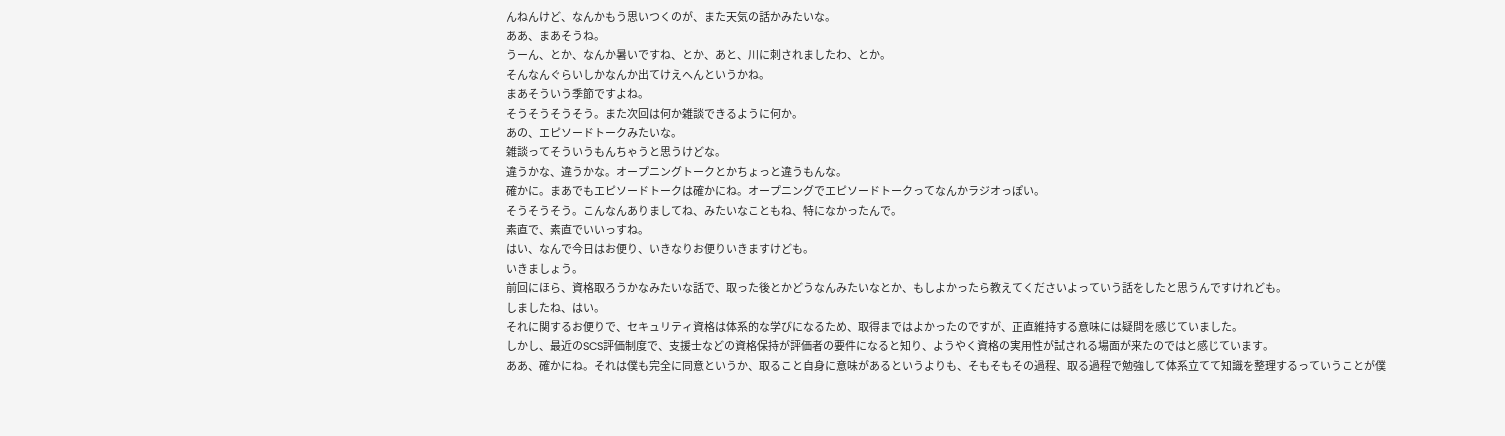んねんけど、なんかもう思いつくのが、また天気の話かみたいな。
ああ、まあそうね。
うーん、とか、なんか暑いですね、とか、あと、川に刺されましたわ、とか。
そんなんぐらいしかなんか出てけえへんというかね。
まあそういう季節ですよね。
そうそうそうそう。また次回は何か雑談できるように何か。
あの、エピソードトークみたいな。
雑談ってそういうもんちゃうと思うけどな。
違うかな、違うかな。オープニングトークとかちょっと違うもんな。
確かに。まあでもエピソードトークは確かにね。オープニングでエピソードトークってなんかラジオっぽい。
そうそうそう。こんなんありましてね、みたいなこともね、特になかったんで。
素直で、素直でいいっすね。
はい、なんで今日はお便り、いきなりお便りいきますけども。
いきましょう。
前回にほら、資格取ろうかなみたいな話で、取った後とかどうなんみたいなとか、もしよかったら教えてくださいよっていう話をしたと思うんですけれども。
しましたね、はい。
それに関するお便りで、セキュリティ資格は体系的な学びになるため、取得まではよかったのですが、正直維持する意味には疑問を感じていました。
しかし、最近のSCS評価制度で、支援士などの資格保持が評価者の要件になると知り、ようやく資格の実用性が試される場面が来たのではと感じています。
ああ、確かにね。それは僕も完全に同意というか、取ること自身に意味があるというよりも、そもそもその過程、取る過程で勉強して体系立てて知識を整理するっていうことが僕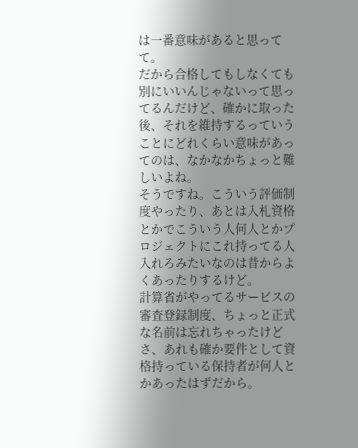は一番意味があると思ってて。
だから合格してもしなくても別にいいんじゃないって思ってるんだけど、確かに取った後、それを維持するっていうことにどれくらい意味があってのは、なかなかちょっと難しいよね。
そうですね。こういう評価制度やったり、あとは入札資格とかでこういう人何人とかプロジェクトにこれ持ってる人入れろみたいなのは昔からよくあったりするけど。
計算省がやってるサービスの審査登録制度、ちょっと正式な名前は忘れちゃったけどさ、あれも確か要件として資格持っている保持者が何人とかあったはずだから。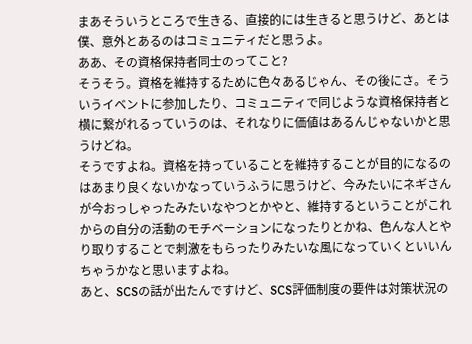まあそういうところで生きる、直接的には生きると思うけど、あとは僕、意外とあるのはコミュニティだと思うよ。
ああ、その資格保持者同士のってこと?
そうそう。資格を維持するために色々あるじゃん、その後にさ。そういうイベントに参加したり、コミュニティで同じような資格保持者と横に繋がれるっていうのは、それなりに価値はあるんじゃないかと思うけどね。
そうですよね。資格を持っていることを維持することが目的になるのはあまり良くないかなっていうふうに思うけど、今みたいにネギさんが今おっしゃったみたいなやつとかやと、維持するということがこれからの自分の活動のモチベーションになったりとかね、色んな人とやり取りすることで刺激をもらったりみたいな風になっていくといいんちゃうかなと思いますよね。
あと、SCSの話が出たんですけど、SCS評価制度の要件は対策状況の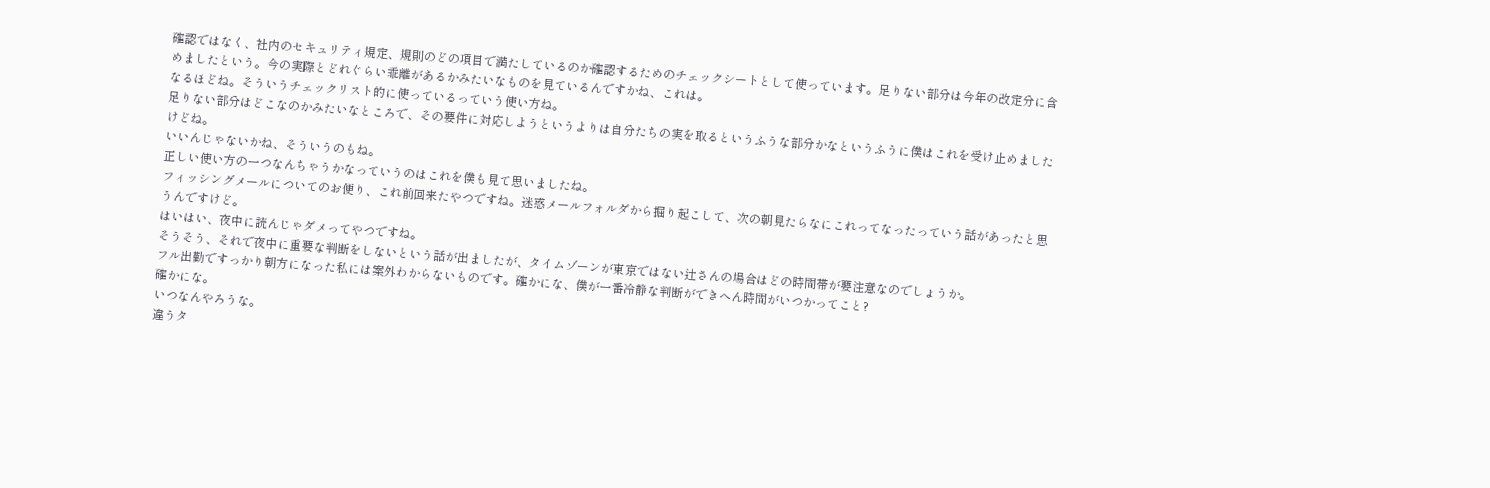確認ではなく、社内のセキュリティ規定、規則のどの項目で満たしているのか確認するためのチェックシートとして使っています。足りない部分は今年の改定分に含めましたという。今の実際とどれぐらい乖離があるかみたいなものを見ているんですかね、これは。
なるほどね。そういうチェックリスト的に使っているっていう使い方ね。
足りない部分はどこなのかみたいなところで、その要件に対応しようというよりは自分たちの実を取るというふうな部分かなというふうに僕はこれを受け止めましたけどね。
いいんじゃないかね、そういうのもね。
正しい使い方の一つなんちゃうかなっていうのはこれを僕も見て思いましたね。
フィッシングメールについてのお便り、これ前回来たやつですね。迷惑メールフォルダから掘り起こして、次の朝見たらなにこれってなったっていう話があったと思うんですけど。
はいはい、夜中に読んじゃダメってやつですね。
そうそう、それで夜中に重要な判断をしないという話が出ましたが、タイムゾーンが東京ではない辻さんの場合はどの時間帯が要注意なのでしょうか。
フル出勤ですっかり朝方になった私には案外わからないものです。確かにな、僕が一番冷静な判断ができへん時間がいつかってこと?
確かにな。
いつなんやろうな。
違うタ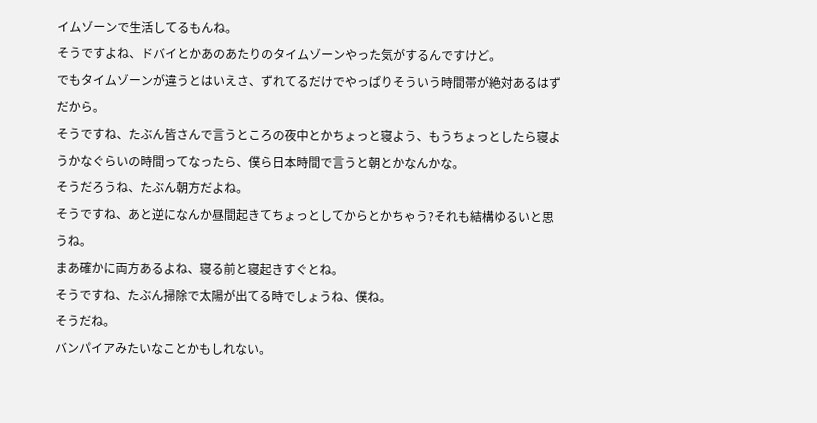イムゾーンで生活してるもんね。
そうですよね、ドバイとかあのあたりのタイムゾーンやった気がするんですけど。
でもタイムゾーンが違うとはいえさ、ずれてるだけでやっぱりそういう時間帯が絶対あるはずだから。
そうですね、たぶん皆さんで言うところの夜中とかちょっと寝よう、もうちょっとしたら寝ようかなぐらいの時間ってなったら、僕ら日本時間で言うと朝とかなんかな。
そうだろうね、たぶん朝方だよね。
そうですね、あと逆になんか昼間起きてちょっとしてからとかちゃう?それも結構ゆるいと思うね。
まあ確かに両方あるよね、寝る前と寝起きすぐとね。
そうですね、たぶん掃除で太陽が出てる時でしょうね、僕ね。
そうだね。
バンパイアみたいなことかもしれない。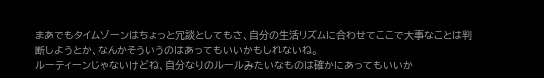まあでもタイムゾーンはちょっと冗談としてもさ、自分の生活リズムに合わせてここで大事なことは判断しようとか、なんかそういうのはあってもいいかもしれないね。
ルーティーンじゃないけどね、自分なりのルールみたいなものは確かにあってもいいか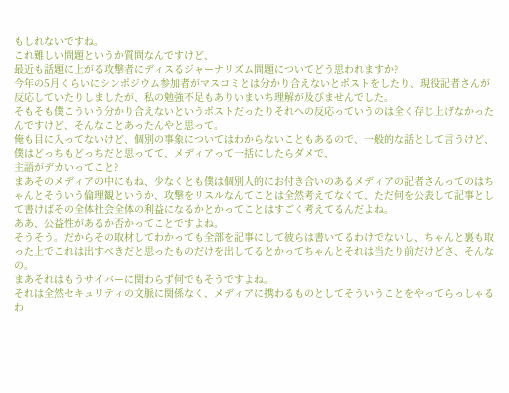もしれないですね。
これ難しい問題というか質問なんですけど、
最近も話題に上がる攻撃者にディスるジャーナリズム問題についてどう思われますか?
今年の5月くらいにシンポジウム参加者がマスコミとは分かり合えないとポストをしたり、現役記者さんが反応していたりしましたが、私の勉強不足もありいまいち理解が及びませんでした。
そもそも僕こういう分かり合えないというポストだったりそれへの反応っていうのは全く存じ上げなかったんですけど、そんなことあったんやと思って。
俺も目に入ってないけど、個別の事象についてはわからないこともあるので、一般的な話として言うけど、僕はどっちもどっちだと思ってて、メディアって一括にしたらダメで、
主語がデカいってこと?
まあそのメディアの中にもね、少なくとも僕は個別人的にお付き合いのあるメディアの記者さんってのはちゃんとそういう倫理観というか、攻撃をリスルなんてことは全然考えてなくて、ただ何を公表して記事として書けばその全体社会全体の利益になるかとかってことはすごく考えてるんだよね。
ああ、公益性があるか否かってことですよね。
そうそう。だからその取材してわかっても全部を記事にして彼らは書いてるわけでないし、ちゃんと裏も取った上でこれは出すべきだと思ったものだけを出してるとかってちゃんとそれは当たり前だけどさ、そんなの。
まあそれはもうサイバーに関わらず何でもそうですよね。
それは全然セキュリティの文脈に関係なく、メディアに携わるものとしてそういうことをやってらっしゃるわ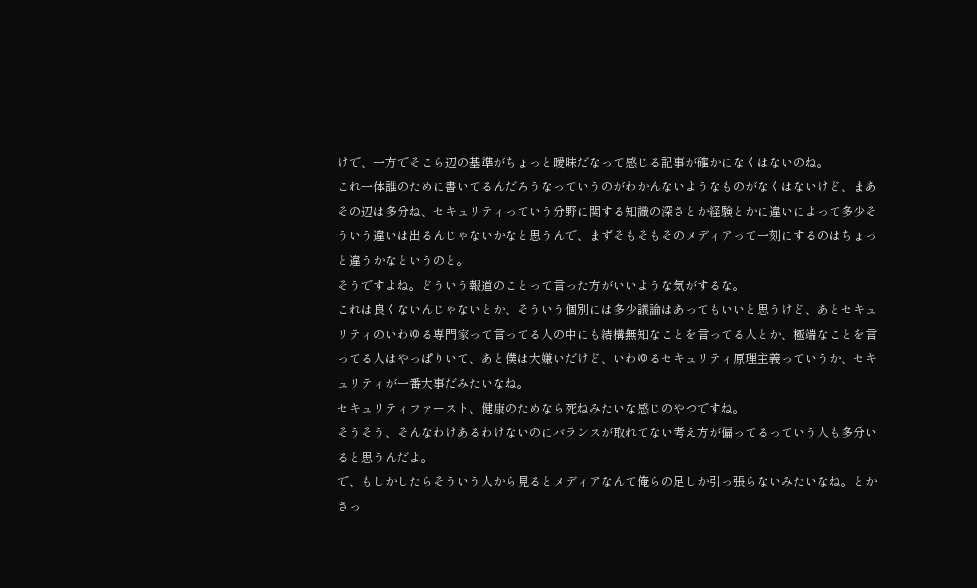けで、一方でそこら辺の基準がちょっと曖昧だなって感じる記事が確かになくはないのね。
これ一体誰のために書いてるんだろうなっていうのがわかんないようなものがなくはないけど、まあその辺は多分ね、セキュリティっていう分野に関する知識の深さとか経験とかに違いによって多少そういう違いは出るんじゃないかなと思うんで、まずそもそもそのメディアって一刻にするのはちょっと違うかなというのと。
そうですよね。どういう報道のことって言った方がいいような気がするな。
これは良くないんじゃないとか、そういう個別には多少議論はあってもいいと思うけど、あとセキュリティのいわゆる専門家って言ってる人の中にも結構無知なことを言ってる人とか、極端なことを言ってる人はやっぱりいて、あと僕は大嫌いだけど、いわゆるセキュリティ原理主義っていうか、セキュリティが一番大事だみたいなね。
セキュリティファースト、健康のためなら死ねみたいな感じのやつですね。
そうそう、そんなわけあるわけないのにバランスが取れてない考え方が偏ってるっていう人も多分いると思うんだよ。
で、もしかしたらそういう人から見るとメディアなんて俺らの足しか引っ張らないみたいなね。とかさっ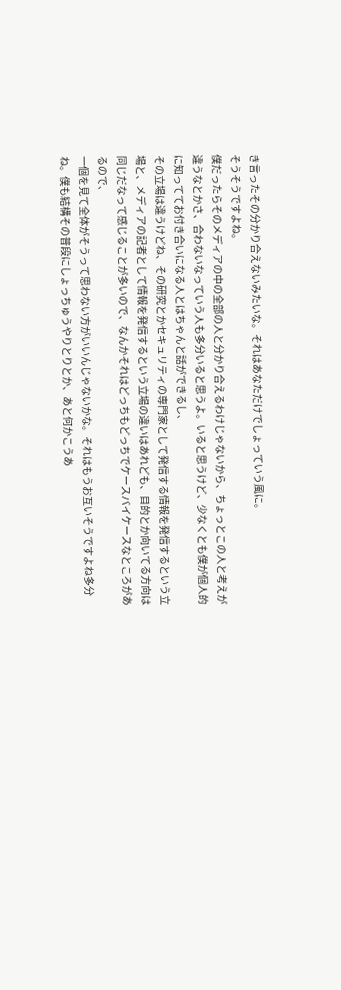き言ったその分かり合えないみたいな。それはあなただけでしょっていう風に。
そうそうですよね。
僕だったらそのメディアの中の全部の人と分かり合えるわけじゃないから、ちょっとこの人と考えが違うなとかさ、合わないなっていう人も多分いると思うよ。いると思うけど、少なくとも僕が個人的に知っててお付き合いになる人とはちゃんと話ができるし、
その立場は違うけどね、その研究とかセキュリティの専門家として発信する情報を発信するという立場と、メディアの記者として情報を発信するという立場の違いはあれども、目的とか向いてる方向は同じだなって感じることが多いので、なんかそれはどっちもどっちでケースバイケースなところがあるので、
一個を見て全体がそうって思わない方がいいんじゃないかな。それはもうお互いそうですよね多分ね。僕も結構その普段にしょっちゅうやりとりとか、あと何かこうあ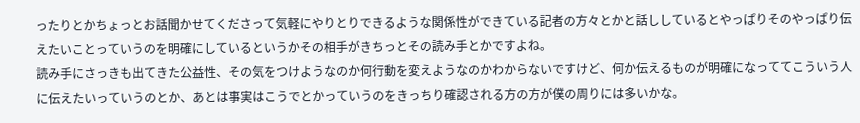ったりとかちょっとお話聞かせてくださって気軽にやりとりできるような関係性ができている記者の方々とかと話ししているとやっぱりそのやっぱり伝えたいことっていうのを明確にしているというかその相手がきちっとその読み手とかですよね。
読み手にさっきも出てきた公益性、その気をつけようなのか何行動を変えようなのかわからないですけど、何か伝えるものが明確になっててこういう人に伝えたいっていうのとか、あとは事実はこうでとかっていうのをきっちり確認される方の方が僕の周りには多いかな。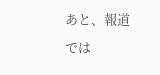あと、報道では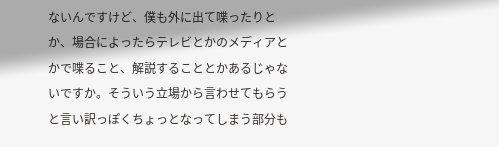ないんですけど、僕も外に出て喋ったりとか、場合によったらテレビとかのメディアとかで喋ること、解説することとかあるじゃないですか。そういう立場から言わせてもらうと言い訳っぽくちょっとなってしまう部分も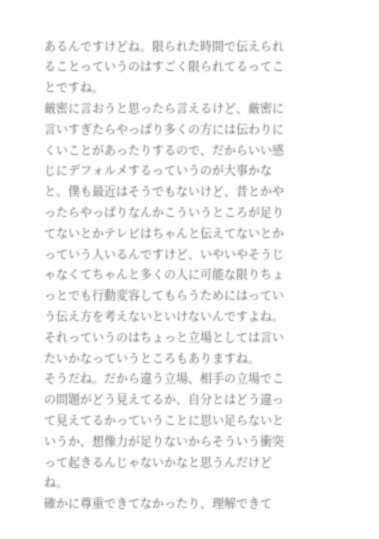あるんですけどね。限られた時間で伝えられることっていうのはすごく限られてるってことですね。
厳密に言おうと思ったら言えるけど、厳密に言いすぎたらやっぱり多くの方には伝わりにくいことがあったりするので、だからいい感じにデフォルメするっていうのが大事かなと。僕も最近はそうでもないけど、昔とかやったらやっぱりなんかこういうところが足りてないとかテレビはちゃんと伝えてないとかっていう人いるんですけど、いやいやそうじゃなくてちゃんと多くの人に可能な限りちょっとでも行動変容してもらうためにはっていう伝え方を考えないといけないんですよね。
それっていうのはちょっと立場としては言いたいかなっていうところもありますね。
そうだね。だから違う立場、相手の立場でこの問題がどう見えてるか、自分とはどう違って見えてるかっていうことに思い足らないというか、想像力が足りないからそういう衝突って起きるんじゃないかなと思うんだけどね。
確かに尊重できてなかったり、理解できて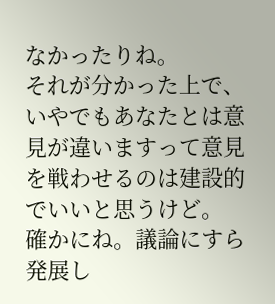なかったりね。
それが分かった上で、いやでもあなたとは意見が違いますって意見を戦わせるのは建設的でいいと思うけど。
確かにね。議論にすら発展し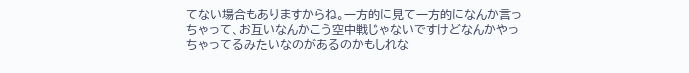てない場合もありますからね。一方的に見て一方的になんか言っちゃって、お互いなんかこう空中戦じゃないですけどなんかやっちゃってるみたいなのがあるのかもしれな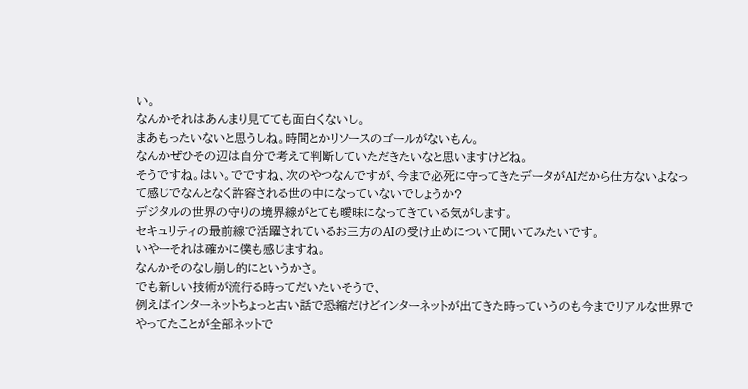い。
なんかそれはあんまり見てても面白くないし。
まあもったいないと思うしね。時間とかリソースのゴールがないもん。
なんかぜひその辺は自分で考えて判断していただきたいなと思いますけどね。
そうですね。はい。でですね、次のやつなんですが、今まで必死に守ってきたデータがAIだから仕方ないよなって感じでなんとなく許容される世の中になっていないでしょうか?
デジタルの世界の守りの境界線がとても曖昧になってきている気がします。
セキュリティの最前線で活躍されているお三方のAIの受け止めについて聞いてみたいです。
いやーそれは確かに僕も感じますね。
なんかそのなし崩し的にというかさ。
でも新しい技術が流行る時ってだいたいそうで、
例えばインターネットちょっと古い話で恐縮だけどインターネットが出てきた時っていうのも今までリアルな世界でやってたことが全部ネットで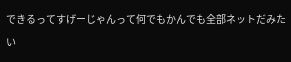できるってすげーじゃんって何でもかんでも全部ネットだみたい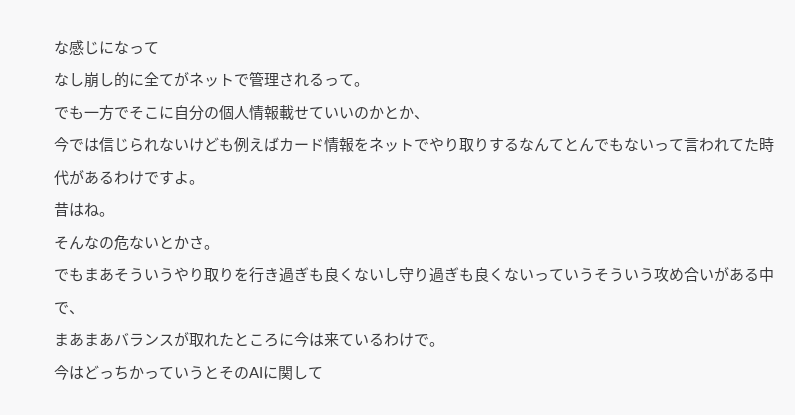な感じになって
なし崩し的に全てがネットで管理されるって。
でも一方でそこに自分の個人情報載せていいのかとか、
今では信じられないけども例えばカード情報をネットでやり取りするなんてとんでもないって言われてた時代があるわけですよ。
昔はね。
そんなの危ないとかさ。
でもまあそういうやり取りを行き過ぎも良くないし守り過ぎも良くないっていうそういう攻め合いがある中で、
まあまあバランスが取れたところに今は来ているわけで。
今はどっちかっていうとそのAIに関して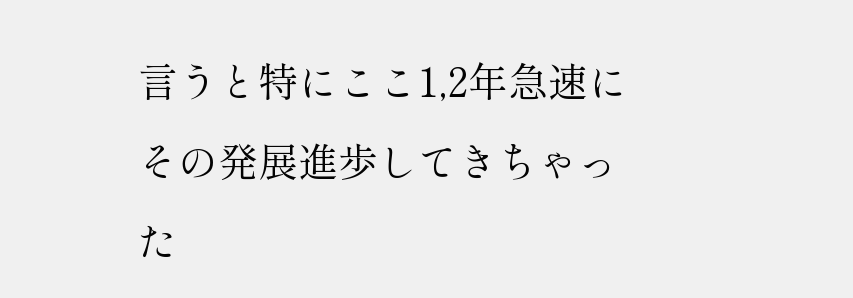言うと特にここ1,2年急速にその発展進歩してきちゃった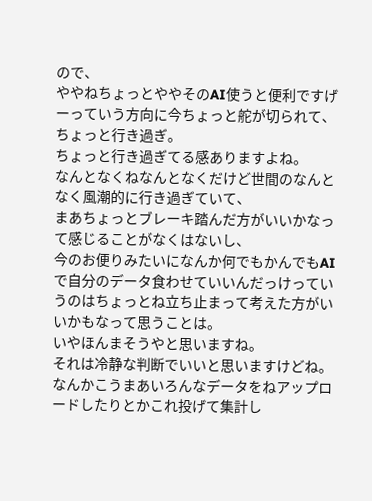ので、
ややねちょっとややそのAI使うと便利ですげーっていう方向に今ちょっと舵が切られて、ちょっと行き過ぎ。
ちょっと行き過ぎてる感ありますよね。
なんとなくねなんとなくだけど世間のなんとなく風潮的に行き過ぎていて、
まあちょっとブレーキ踏んだ方がいいかなって感じることがなくはないし、
今のお便りみたいになんか何でもかんでもAIで自分のデータ食わせていいんだっけっていうのはちょっとね立ち止まって考えた方がいいかもなって思うことは。
いやほんまそうやと思いますね。
それは冷静な判断でいいと思いますけどね。
なんかこうまあいろんなデータをねアップロードしたりとかこれ投げて集計し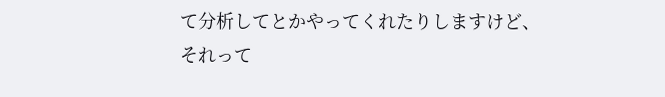て分析してとかやってくれたりしますけど、
それって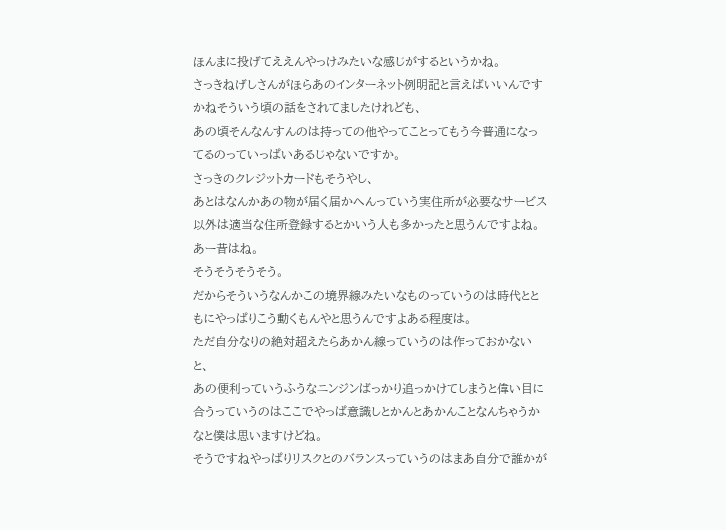ほんまに投げてええんやっけみたいな感じがするというかね。
さっきねげしさんがほらあのインターネット例明記と言えばいいんですかねそういう頃の話をされてましたけれども、
あの頃そんなんすんのは持っての他やってことってもう今普通になってるのっていっぱいあるじゃないですか。
さっきのクレジットカードもそうやし、
あとはなんかあの物が届く届かへんっていう実住所が必要なサービス以外は適当な住所登録するとかいう人も多かったと思うんですよね。
あー昔はね。
そうそうそうそう。
だからそういうなんかこの境界線みたいなものっていうのは時代とともにやっぱりこう動くもんやと思うんですよある程度は。
ただ自分なりの絶対超えたらあかん線っていうのは作っておかないと、
あの便利っていうふうなニンジンばっかり追っかけてしまうと偉い目に合うっていうのはここでやっぱ意識しとかんとあかんことなんちゃうかなと僕は思いますけどね。
そうですねやっぱりリスクとのバランスっていうのはまあ自分で誰かが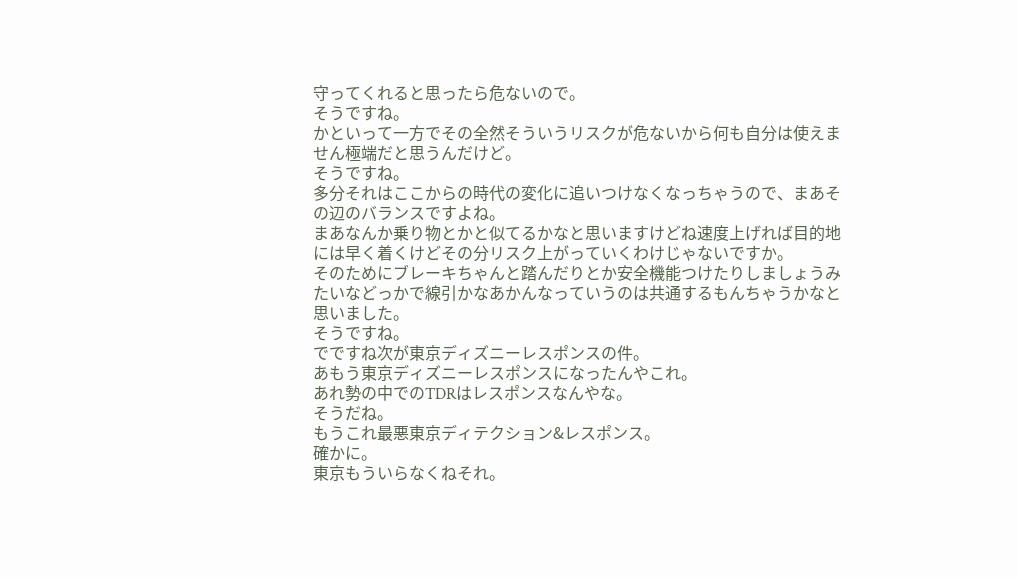守ってくれると思ったら危ないので。
そうですね。
かといって一方でその全然そういうリスクが危ないから何も自分は使えません極端だと思うんだけど。
そうですね。
多分それはここからの時代の変化に追いつけなくなっちゃうので、まあその辺のバランスですよね。
まあなんか乗り物とかと似てるかなと思いますけどね速度上げれば目的地には早く着くけどその分リスク上がっていくわけじゃないですか。
そのためにブレーキちゃんと踏んだりとか安全機能つけたりしましょうみたいなどっかで線引かなあかんなっていうのは共通するもんちゃうかなと思いました。
そうですね。
でですね次が東京ディズニーレスポンスの件。
あもう東京ディズニーレスポンスになったんやこれ。
あれ勢の中でのTDRはレスポンスなんやな。
そうだね。
もうこれ最悪東京ディテクション&レスポンス。
確かに。
東京もういらなくねそれ。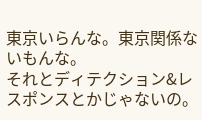東京いらんな。東京関係ないもんな。
それとディテクション&レスポンスとかじゃないの。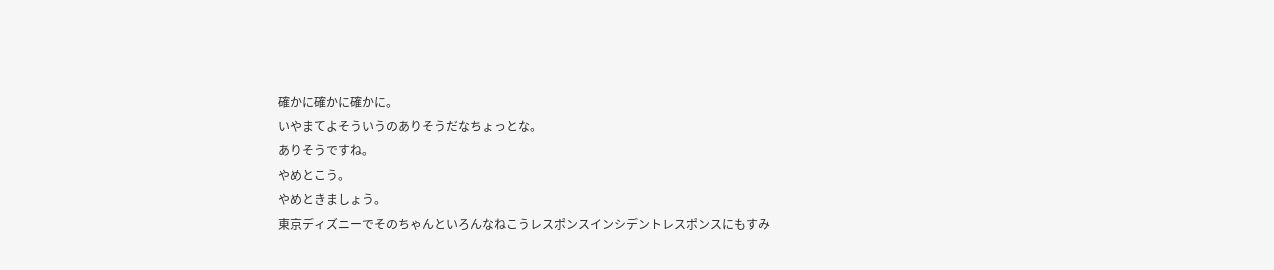確かに確かに確かに。
いやまてよそういうのありそうだなちょっとな。
ありそうですね。
やめとこう。
やめときましょう。
東京ディズニーでそのちゃんといろんなねこうレスポンスインシデントレスポンスにもすみ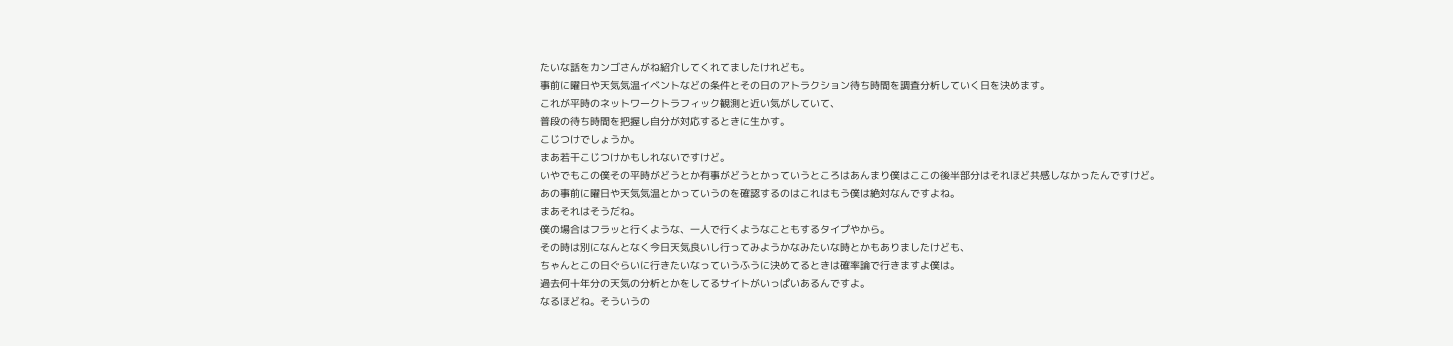たいな話をカンゴさんがね紹介してくれてましたけれども。
事前に曜日や天気気温イベントなどの条件とその日のアトラクション待ち時間を調査分析していく日を決めます。
これが平時のネットワークトラフィック観測と近い気がしていて、
普段の待ち時間を把握し自分が対応するときに生かす。
こじつけでしょうか。
まあ若干こじつけかもしれないですけど。
いやでもこの僕その平時がどうとか有事がどうとかっていうところはあんまり僕はここの後半部分はそれほど共感しなかったんですけど。
あの事前に曜日や天気気温とかっていうのを確認するのはこれはもう僕は絶対なんですよね。
まあそれはそうだね。
僕の場合はフラッと行くような、一人で行くようなこともするタイプやから。
その時は別になんとなく今日天気良いし行ってみようかなみたいな時とかもありましたけども、
ちゃんとこの日ぐらいに行きたいなっていうふうに決めてるときは確率論で行きますよ僕は。
過去何十年分の天気の分析とかをしてるサイトがいっぱいあるんですよ。
なるほどね。そういうの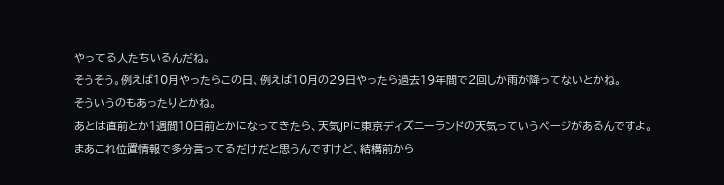やってる人たちいるんだね。
そうそう。例えば10月やったらこの日、例えば10月の29日やったら過去19年間で2回しか雨が降ってないとかね。
そういうのもあったりとかね。
あとは直前とか1週間10日前とかになってきたら、天気JPに東京ディズニーランドの天気っていうページがあるんですよ。
まあこれ位置情報で多分言ってるだけだと思うんですけど、結構前から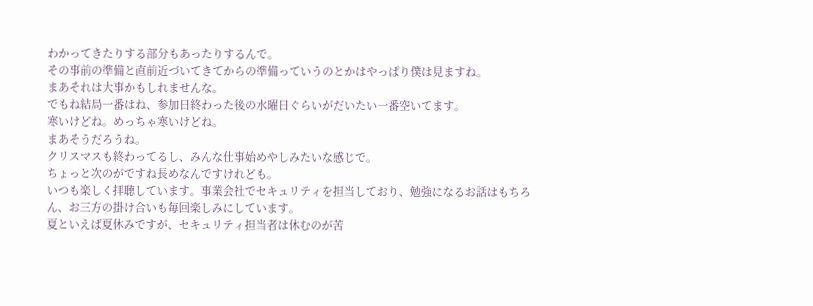わかってきたりする部分もあったりするんで。
その事前の準備と直前近づいてきてからの準備っていうのとかはやっぱり僕は見ますね。
まあそれは大事かもしれませんな。
でもね結局一番はね、参加日終わった後の水曜日ぐらいがだいたい一番空いてます。
寒いけどね。めっちゃ寒いけどね。
まあそうだろうね。
クリスマスも終わってるし、みんな仕事始めやしみたいな感じで。
ちょっと次のがですね長めなんですけれども。
いつも楽しく拝聴しています。事業会社でセキュリティを担当しており、勉強になるお話はもちろん、お三方の掛け合いも毎回楽しみにしています。
夏といえば夏休みですが、セキュリティ担当者は休むのが苦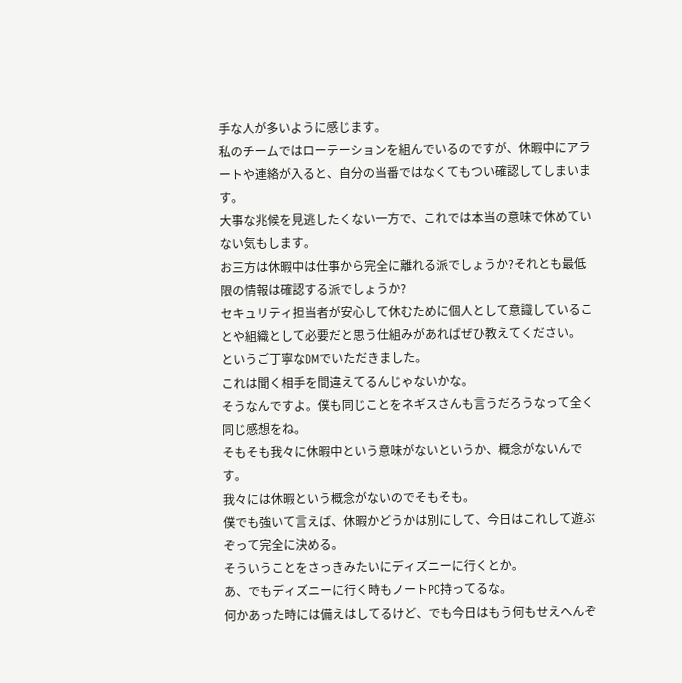手な人が多いように感じます。
私のチームではローテーションを組んでいるのですが、休暇中にアラートや連絡が入ると、自分の当番ではなくてもつい確認してしまいます。
大事な兆候を見逃したくない一方で、これでは本当の意味で休めていない気もします。
お三方は休暇中は仕事から完全に離れる派でしょうか?それとも最低限の情報は確認する派でしょうか?
セキュリティ担当者が安心して休むために個人として意識していることや組織として必要だと思う仕組みがあればぜひ教えてください。
というご丁寧なDMでいただきました。
これは聞く相手を間違えてるんじゃないかな。
そうなんですよ。僕も同じことをネギスさんも言うだろうなって全く同じ感想をね。
そもそも我々に休暇中という意味がないというか、概念がないんです。
我々には休暇という概念がないのでそもそも。
僕でも強いて言えば、休暇かどうかは別にして、今日はこれして遊ぶぞって完全に決める。
そういうことをさっきみたいにディズニーに行くとか。
あ、でもディズニーに行く時もノートPC持ってるな。
何かあった時には備えはしてるけど、でも今日はもう何もせえへんぞ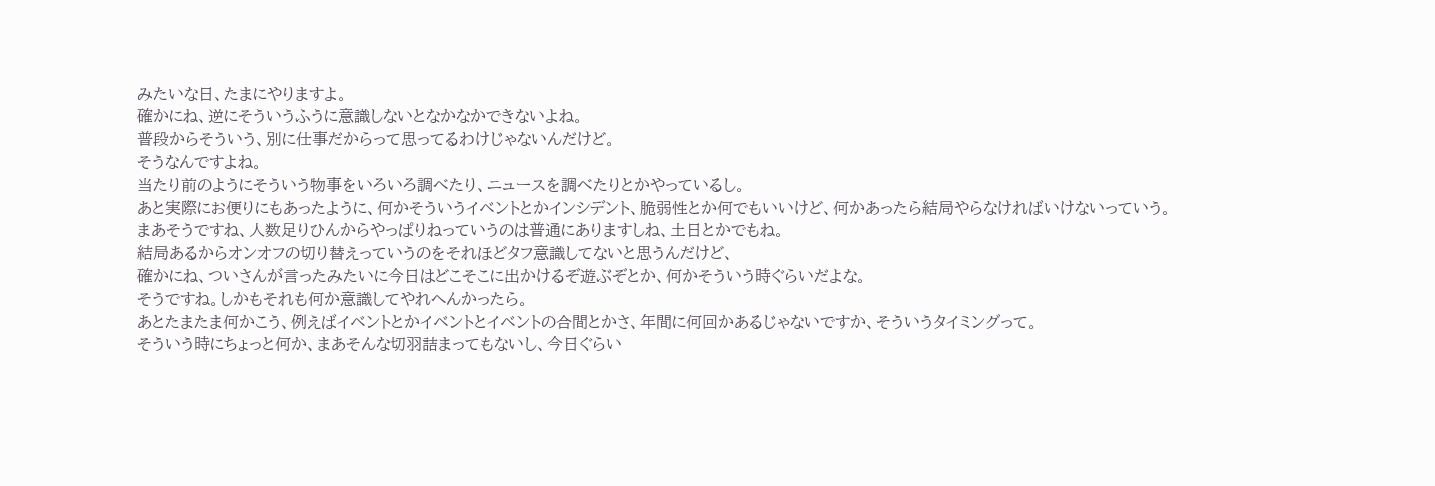みたいな日、たまにやりますよ。
確かにね、逆にそういうふうに意識しないとなかなかできないよね。
普段からそういう、別に仕事だからって思ってるわけじゃないんだけど。
そうなんですよね。
当たり前のようにそういう物事をいろいろ調べたり、ニュースを調べたりとかやっているし。
あと実際にお便りにもあったように、何かそういうイベントとかインシデント、脆弱性とか何でもいいけど、何かあったら結局やらなければいけないっていう。
まあそうですね、人数足りひんからやっぱりねっていうのは普通にありますしね、土日とかでもね。
結局あるからオンオフの切り替えっていうのをそれほどタフ意識してないと思うんだけど、
確かにね、ついさんが言ったみたいに今日はどこそこに出かけるぞ遊ぶぞとか、何かそういう時ぐらいだよな。
そうですね。しかもそれも何か意識してやれへんかったら。
あとたまたま何かこう、例えばイベントとかイベントとイベントの合間とかさ、年間に何回かあるじゃないですか、そういうタイミングって。
そういう時にちょっと何か、まあそんな切羽詰まってもないし、今日ぐらい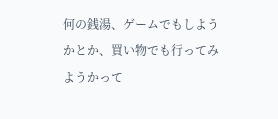何の銭湯、ゲームでもしようかとか、買い物でも行ってみようかって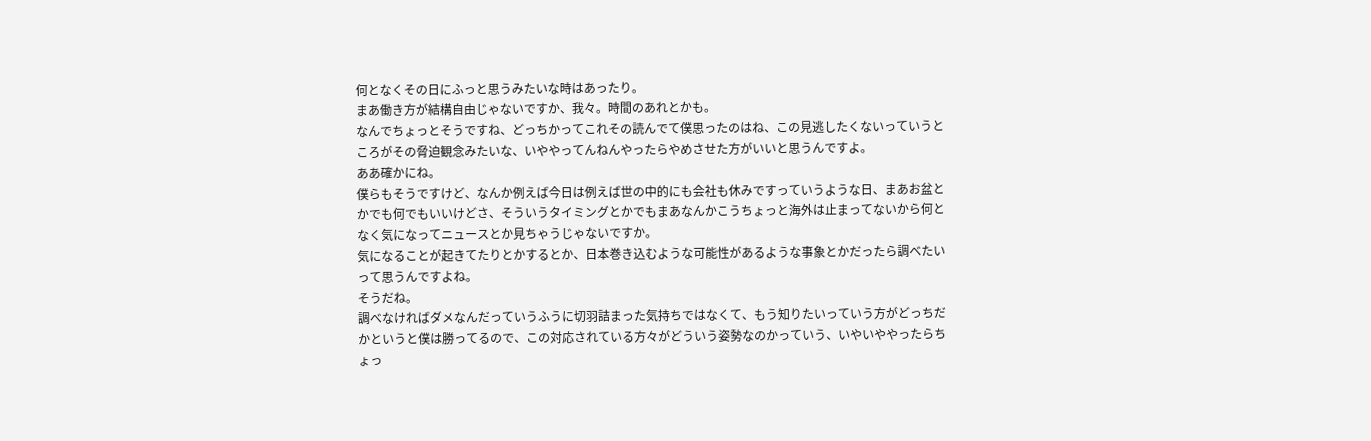何となくその日にふっと思うみたいな時はあったり。
まあ働き方が結構自由じゃないですか、我々。時間のあれとかも。
なんでちょっとそうですね、どっちかってこれその読んでて僕思ったのはね、この見逃したくないっていうところがその脅迫観念みたいな、いややってんねんやったらやめさせた方がいいと思うんですよ。
ああ確かにね。
僕らもそうですけど、なんか例えば今日は例えば世の中的にも会社も休みですっていうような日、まあお盆とかでも何でもいいけどさ、そういうタイミングとかでもまあなんかこうちょっと海外は止まってないから何となく気になってニュースとか見ちゃうじゃないですか。
気になることが起きてたりとかするとか、日本巻き込むような可能性があるような事象とかだったら調べたいって思うんですよね。
そうだね。
調べなければダメなんだっていうふうに切羽詰まった気持ちではなくて、もう知りたいっていう方がどっちだかというと僕は勝ってるので、この対応されている方々がどういう姿勢なのかっていう、いやいややったらちょっ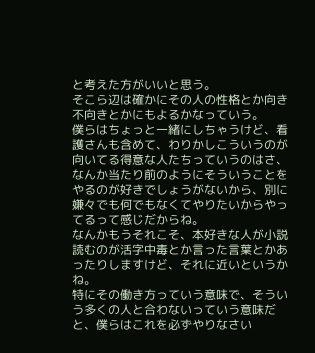と考えた方がいいと思う。
そこら辺は確かにその人の性格とか向き不向きとかにもよるかなっていう。
僕らはちょっと一緒にしちゃうけど、看護さんも含めて、わりかしこういうのが向いてる得意な人たちっていうのはさ、なんか当たり前のようにそういうことをやるのが好きでしょうがないから、別に嫌々でも何でもなくてやりたいからやってるって感じだからね。
なんかもうそれこそ、本好きな人が小説読むのが活字中毒とか言った言葉とかあったりしますけど、それに近いというかね。
特にその働き方っていう意味で、そういう多くの人と合わないっていう意味だと、僕らはこれを必ずやりなさい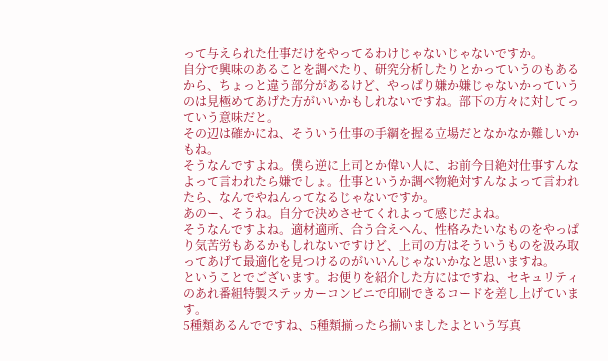って与えられた仕事だけをやってるわけじゃないじゃないですか。
自分で興味のあることを調べたり、研究分析したりとかっていうのもあるから、ちょっと違う部分があるけど、やっぱり嫌か嫌じゃないかっていうのは見極めてあげた方がいいかもしれないですね。部下の方々に対してっていう意味だと。
その辺は確かにね、そういう仕事の手綱を握る立場だとなかなか難しいかもね。
そうなんですよね。僕ら逆に上司とか偉い人に、お前今日絶対仕事すんなよって言われたら嫌でしょ。仕事というか調べ物絶対すんなよって言われたら、なんでやねんってなるじゃないですか。
あのー、そうね。自分で決めさせてくれよって感じだよね。
そうなんですよね。適材適所、合う合えへん、性格みたいなものをやっぱり気苦労もあるかもしれないですけど、上司の方はそういうものを汲み取ってあげて最適化を見つけるのがいいんじゃないかなと思いますね。
ということでございます。お便りを紹介した方にはですね、セキュリティのあれ番組特製ステッカーコンビニで印刷できるコードを差し上げています。
5種類あるんでですね、5種類揃ったら揃いましたよという写真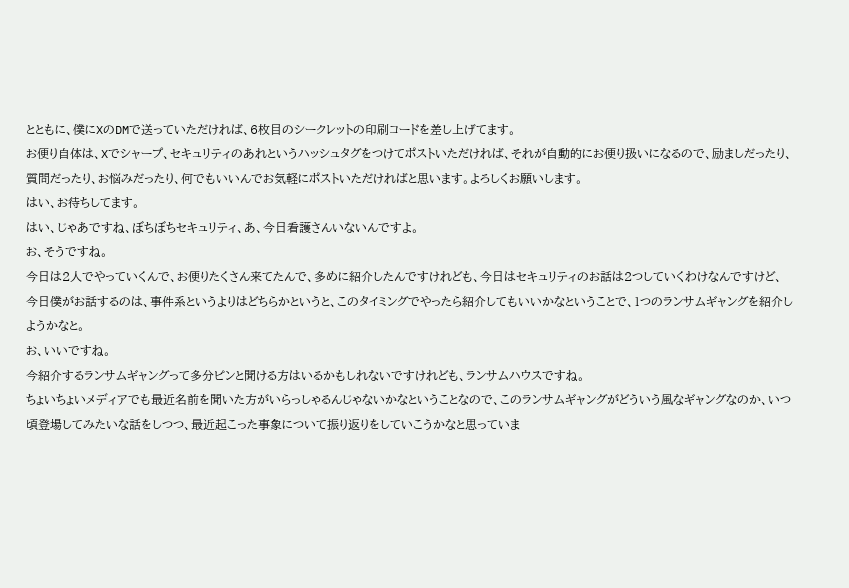とともに、僕にXのDMで送っていただければ、6枚目のシークレットの印刷コードを差し上げてます。
お便り自体は、Xでシャープ、セキュリティのあれというハッシュタグをつけてポストいただければ、それが自動的にお便り扱いになるので、励ましだったり、質問だったり、お悩みだったり、何でもいいんでお気軽にポストいただければと思います。よろしくお願いします。
はい、お待ちしてます。
はい、じゃあですね、ぼちぼちセキュリティ、あ、今日看護さんいないんですよ。
お、そうですね。
今日は2人でやっていくんで、お便りたくさん来てたんで、多めに紹介したんですけれども、今日はセキュリティのお話は2つしていくわけなんですけど、
今日僕がお話するのは、事件系というよりはどちらかというと、このタイミングでやったら紹介してもいいかなということで、1つのランサムギャングを紹介しようかなと。
お、いいですね。
今紹介するランサムギャングって多分ピンと聞ける方はいるかもしれないですけれども、ランサムハウスですね。
ちょいちょいメディアでも最近名前を聞いた方がいらっしゃるんじゃないかなということなので、このランサムギャングがどういう風なギャングなのか、いつ頃登場してみたいな話をしつつ、最近起こった事象について振り返りをしていこうかなと思っていま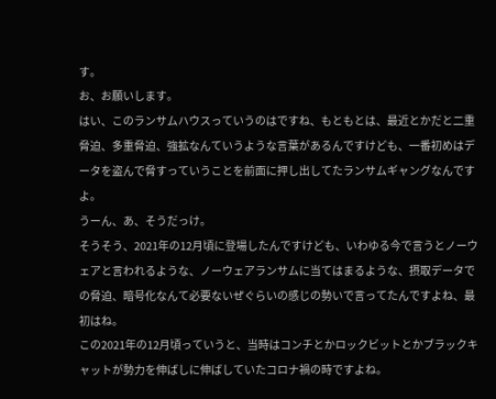す。
お、お願いします。
はい、このランサムハウスっていうのはですね、もともとは、最近とかだと二重脅迫、多重脅迫、強拡なんていうような言葉があるんですけども、一番初めはデータを盗んで脅すっていうことを前面に押し出してたランサムギャングなんですよ。
うーん、あ、そうだっけ。
そうそう、2021年の12月頃に登場したんですけども、いわゆる今で言うとノーウェアと言われるような、ノーウェアランサムに当てはまるような、摂取データでの脅迫、暗号化なんて必要ないぜぐらいの感じの勢いで言ってたんですよね、最初はね。
この2021年の12月頃っていうと、当時はコンチとかロックビットとかブラックキャットが勢力を伸ばしに伸ばしていたコロナ禍の時ですよね。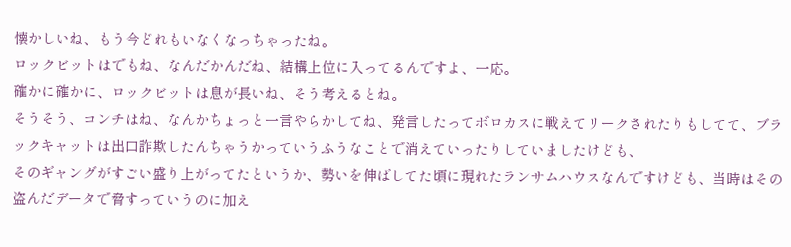懐かしいね、もう今どれもいなくなっちゃったね。
ロックビットはでもね、なんだかんだね、結構上位に入ってるんですよ、一応。
確かに確かに、ロックビットは息が長いね、そう考えるとね。
そうそう、コンチはね、なんかちょっと一言やらかしてね、発言したってボロカスに戦えてリークされたりもしてて、ブラックキャットは出口詐欺したんちゃうかっていうふうなことで消えていったりしていましたけども、
そのギャングがすごい盛り上がってたというか、勢いを伸ばしてた頃に現れたランサムハウスなんですけども、当時はその盗んだデータで脅すっていうのに加え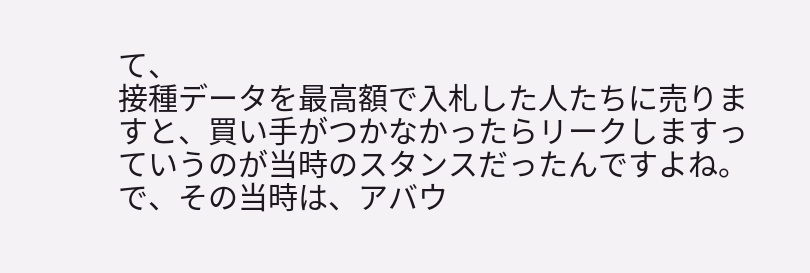て、
接種データを最高額で入札した人たちに売りますと、買い手がつかなかったらリークしますっていうのが当時のスタンスだったんですよね。
で、その当時は、アバウ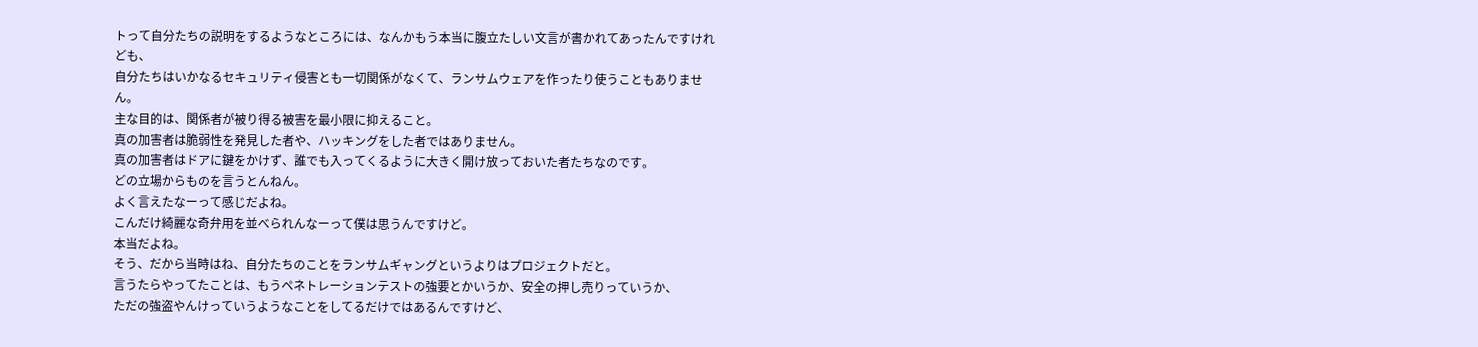トって自分たちの説明をするようなところには、なんかもう本当に腹立たしい文言が書かれてあったんですけれども、
自分たちはいかなるセキュリティ侵害とも一切関係がなくて、ランサムウェアを作ったり使うこともありません。
主な目的は、関係者が被り得る被害を最小限に抑えること。
真の加害者は脆弱性を発見した者や、ハッキングをした者ではありません。
真の加害者はドアに鍵をかけず、誰でも入ってくるように大きく開け放っておいた者たちなのです。
どの立場からものを言うとんねん。
よく言えたなーって感じだよね。
こんだけ綺麗な奇弁用を並べられんなーって僕は思うんですけど。
本当だよね。
そう、だから当時はね、自分たちのことをランサムギャングというよりはプロジェクトだと。
言うたらやってたことは、もうペネトレーションテストの強要とかいうか、安全の押し売りっていうか、
ただの強盗やんけっていうようなことをしてるだけではあるんですけど、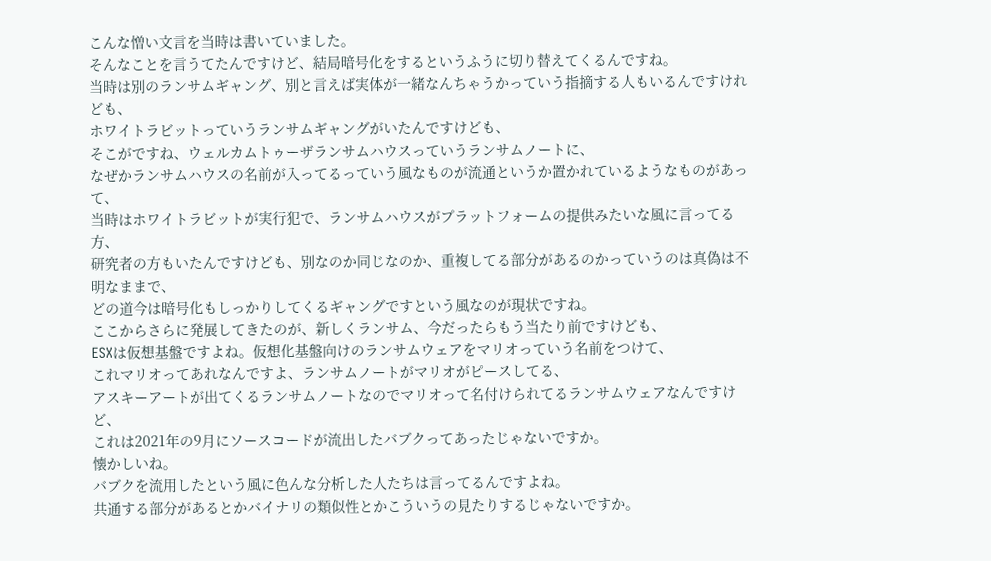こんな憎い文言を当時は書いていました。
そんなことを言うてたんですけど、結局暗号化をするというふうに切り替えてくるんですね。
当時は別のランサムギャング、別と言えば実体が一緒なんちゃうかっていう指摘する人もいるんですけれども、
ホワイトラビットっていうランサムギャングがいたんですけども、
そこがですね、ウェルカムトゥーザランサムハウスっていうランサムノートに、
なぜかランサムハウスの名前が入ってるっていう風なものが流通というか置かれているようなものがあって、
当時はホワイトラビットが実行犯で、ランサムハウスがプラットフォームの提供みたいな風に言ってる方、
研究者の方もいたんですけども、別なのか同じなのか、重複してる部分があるのかっていうのは真偽は不明なままで、
どの道今は暗号化もしっかりしてくるギャングですという風なのが現状ですね。
ここからさらに発展してきたのが、新しくランサム、今だったらもう当たり前ですけども、
ESXは仮想基盤ですよね。仮想化基盤向けのランサムウェアをマリオっていう名前をつけて、
これマリオってあれなんですよ、ランサムノートがマリオがピースしてる、
アスキーアートが出てくるランサムノートなのでマリオって名付けられてるランサムウェアなんですけど、
これは2021年の9月にソースコードが流出したバブクってあったじゃないですか。
懐かしいね。
バブクを流用したという風に色んな分析した人たちは言ってるんですよね。
共通する部分があるとかバイナリの類似性とかこういうの見たりするじゃないですか。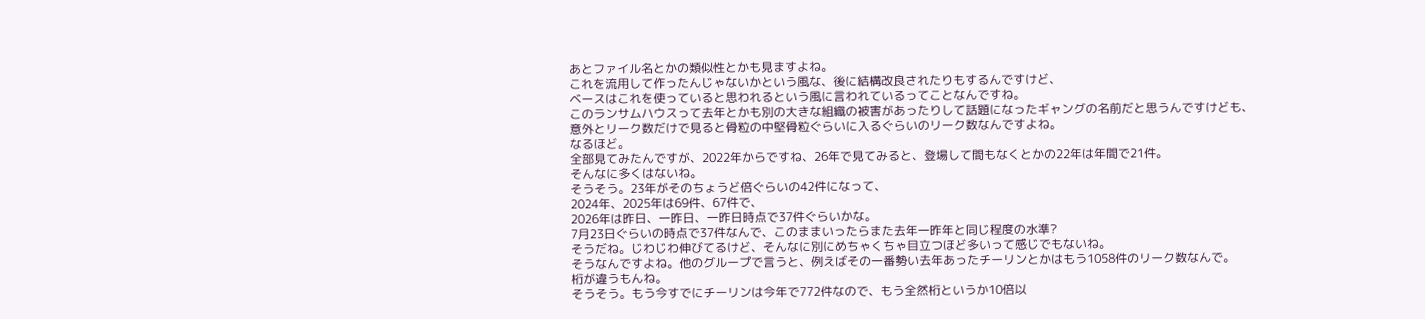あとファイル名とかの類似性とかも見ますよね。
これを流用して作ったんじゃないかという風な、後に結構改良されたりもするんですけど、
ベースはこれを使っていると思われるという風に言われているってことなんですね。
このランサムハウスって去年とかも別の大きな組織の被害があったりして話題になったギャングの名前だと思うんですけども、
意外とリーク数だけで見ると骨粒の中堅骨粒ぐらいに入るぐらいのリーク数なんですよね。
なるほど。
全部見てみたんですが、2022年からですね、26年で見てみると、登場して間もなくとかの22年は年間で21件。
そんなに多くはないね。
そうそう。23年がそのちょうど倍ぐらいの42件になって、
2024年、2025年は69件、67件で、
2026年は昨日、一昨日、一昨日時点で37件ぐらいかな。
7月23日ぐらいの時点で37件なんで、このままいったらまた去年一昨年と同じ程度の水準?
そうだね。じわじわ伸びてるけど、そんなに別にめちゃくちゃ目立つほど多いって感じでもないね。
そうなんですよね。他のグループで言うと、例えばその一番勢い去年あったチーリンとかはもう1058件のリーク数なんで。
桁が違うもんね。
そうそう。もう今すでにチーリンは今年で772件なので、もう全然桁というか10倍以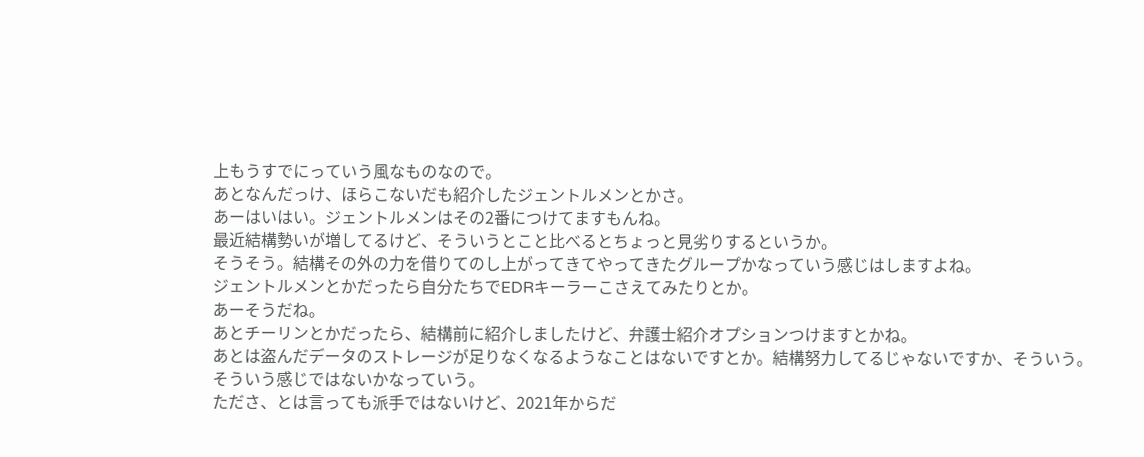上もうすでにっていう風なものなので。
あとなんだっけ、ほらこないだも紹介したジェントルメンとかさ。
あーはいはい。ジェントルメンはその2番につけてますもんね。
最近結構勢いが増してるけど、そういうとこと比べるとちょっと見劣りするというか。
そうそう。結構その外の力を借りてのし上がってきてやってきたグループかなっていう感じはしますよね。
ジェントルメンとかだったら自分たちでEDRキーラーこさえてみたりとか。
あーそうだね。
あとチーリンとかだったら、結構前に紹介しましたけど、弁護士紹介オプションつけますとかね。
あとは盗んだデータのストレージが足りなくなるようなことはないですとか。結構努力してるじゃないですか、そういう。
そういう感じではないかなっていう。
たださ、とは言っても派手ではないけど、2021年からだ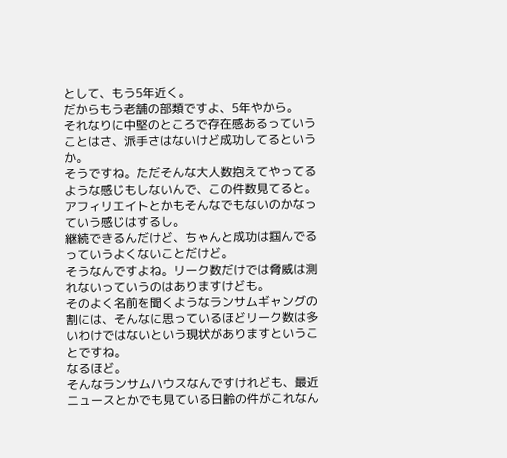として、もう5年近く。
だからもう老舗の部類ですよ、5年やから。
それなりに中堅のところで存在感あるっていうことはさ、派手さはないけど成功してるというか。
そうですね。ただそんな大人数抱えてやってるような感じもしないんで、この件数見てると。
アフィリエイトとかもそんなでもないのかなっていう感じはするし。
継続できるんだけど、ちゃんと成功は掴んでるっていうよくないことだけど。
そうなんですよね。リーク数だけでは脅威は測れないっていうのはありますけども。
そのよく名前を聞くようなランサムギャングの割には、そんなに思っているほどリーク数は多いわけではないという現状がありますということですね。
なるほど。
そんなランサムハウスなんですけれども、最近ニュースとかでも見ている日齢の件がこれなん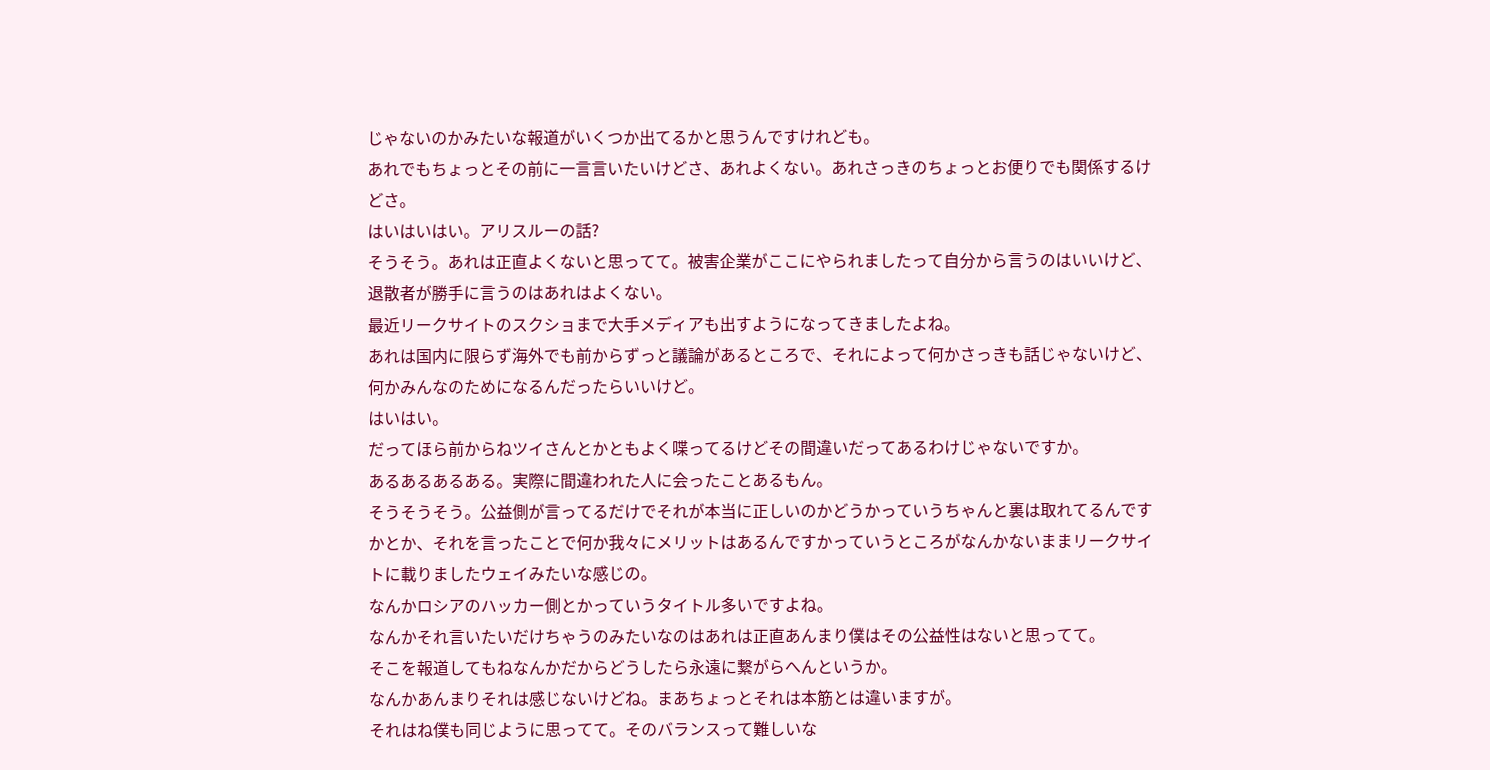じゃないのかみたいな報道がいくつか出てるかと思うんですけれども。
あれでもちょっとその前に一言言いたいけどさ、あれよくない。あれさっきのちょっとお便りでも関係するけどさ。
はいはいはい。アリスルーの話?
そうそう。あれは正直よくないと思ってて。被害企業がここにやられましたって自分から言うのはいいけど、退散者が勝手に言うのはあれはよくない。
最近リークサイトのスクショまで大手メディアも出すようになってきましたよね。
あれは国内に限らず海外でも前からずっと議論があるところで、それによって何かさっきも話じゃないけど、何かみんなのためになるんだったらいいけど。
はいはい。
だってほら前からねツイさんとかともよく喋ってるけどその間違いだってあるわけじゃないですか。
あるあるあるある。実際に間違われた人に会ったことあるもん。
そうそうそう。公益側が言ってるだけでそれが本当に正しいのかどうかっていうちゃんと裏は取れてるんですかとか、それを言ったことで何か我々にメリットはあるんですかっていうところがなんかないままリークサイトに載りましたウェイみたいな感じの。
なんかロシアのハッカー側とかっていうタイトル多いですよね。
なんかそれ言いたいだけちゃうのみたいなのはあれは正直あんまり僕はその公益性はないと思ってて。
そこを報道してもねなんかだからどうしたら永遠に繋がらへんというか。
なんかあんまりそれは感じないけどね。まあちょっとそれは本筋とは違いますが。
それはね僕も同じように思ってて。そのバランスって難しいな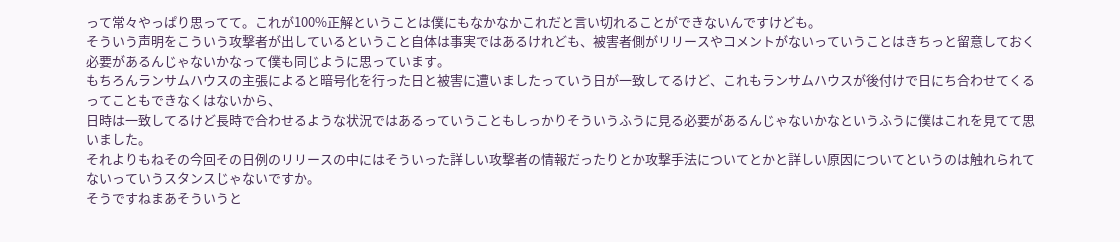って常々やっぱり思ってて。これが100%正解ということは僕にもなかなかこれだと言い切れることができないんですけども。
そういう声明をこういう攻撃者が出しているということ自体は事実ではあるけれども、被害者側がリリースやコメントがないっていうことはきちっと留意しておく必要があるんじゃないかなって僕も同じように思っています。
もちろんランサムハウスの主張によると暗号化を行った日と被害に遭いましたっていう日が一致してるけど、これもランサムハウスが後付けで日にち合わせてくるってこともできなくはないから、
日時は一致してるけど長時で合わせるような状況ではあるっていうこともしっかりそういうふうに見る必要があるんじゃないかなというふうに僕はこれを見てて思いました。
それよりもねその今回その日例のリリースの中にはそういった詳しい攻撃者の情報だったりとか攻撃手法についてとかと詳しい原因についてというのは触れられてないっていうスタンスじゃないですか。
そうですねまあそういうと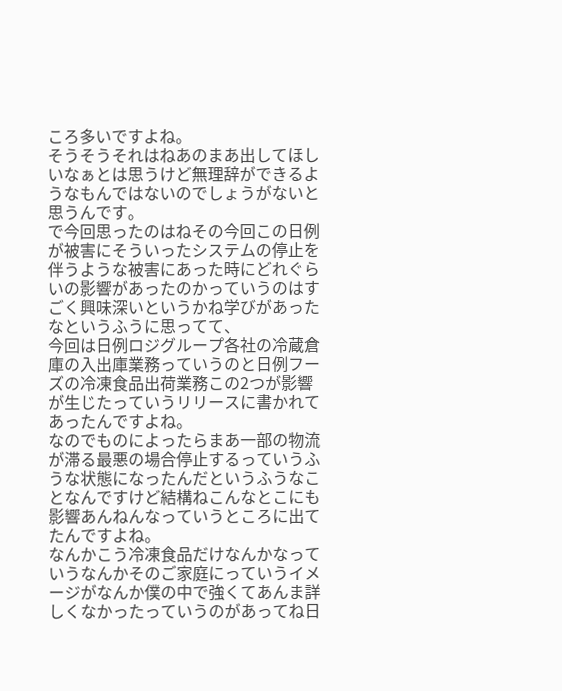ころ多いですよね。
そうそうそれはねあのまあ出してほしいなぁとは思うけど無理辞ができるようなもんではないのでしょうがないと思うんです。
で今回思ったのはねその今回この日例が被害にそういったシステムの停止を伴うような被害にあった時にどれぐらいの影響があったのかっていうのはすごく興味深いというかね学びがあったなというふうに思ってて、
今回は日例ロジグループ各社の冷蔵倉庫の入出庫業務っていうのと日例フーズの冷凍食品出荷業務この2つが影響が生じたっていうリリースに書かれてあったんですよね。
なのでものによったらまあ一部の物流が滞る最悪の場合停止するっていうふうな状態になったんだというふうなことなんですけど結構ねこんなとこにも影響あんねんなっていうところに出てたんですよね。
なんかこう冷凍食品だけなんかなっていうなんかそのご家庭にっていうイメージがなんか僕の中で強くてあんま詳しくなかったっていうのがあってね日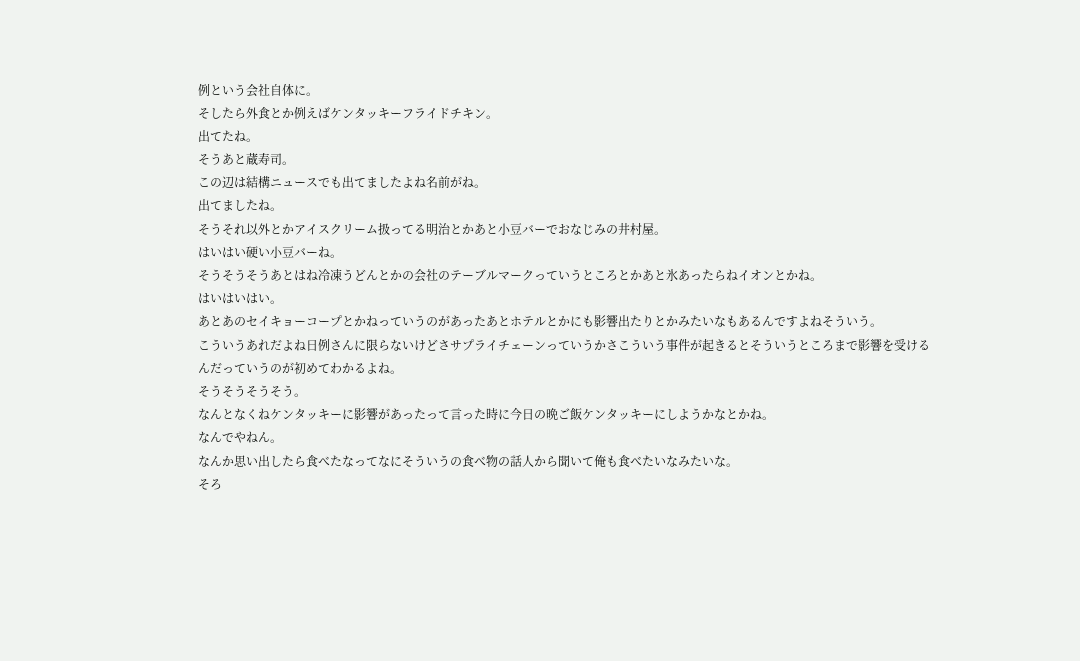例という会社自体に。
そしたら外食とか例えばケンタッキーフライドチキン。
出てたね。
そうあと蔵寿司。
この辺は結構ニュースでも出てましたよね名前がね。
出てましたね。
そうそれ以外とかアイスクリーム扱ってる明治とかあと小豆バーでおなじみの井村屋。
はいはい硬い小豆バーね。
そうそうそうあとはね冷凍うどんとかの会社のテーブルマークっていうところとかあと氷あったらねイオンとかね。
はいはいはい。
あとあのセイキョーコープとかねっていうのがあったあとホテルとかにも影響出たりとかみたいなもあるんですよねそういう。
こういうあれだよね日例さんに限らないけどさサプライチェーンっていうかさこういう事件が起きるとそういうところまで影響を受けるんだっていうのが初めてわかるよね。
そうそうそうそう。
なんとなくねケンタッキーに影響があったって言った時に今日の晩ご飯ケンタッキーにしようかなとかね。
なんでやねん。
なんか思い出したら食べたなってなにそういうの食べ物の話人から聞いて俺も食べたいなみたいな。
そろ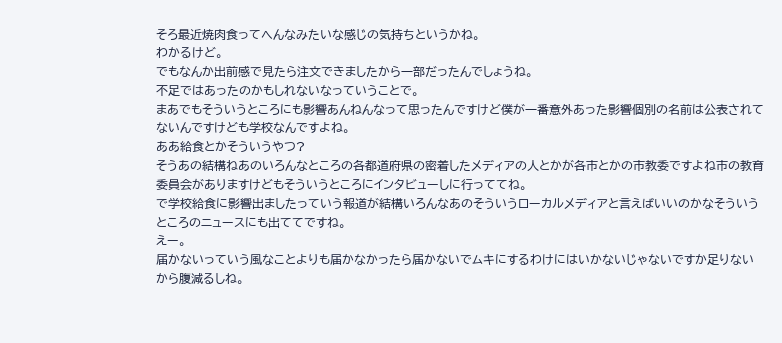そろ最近焼肉食ってへんなみたいな感じの気持ちというかね。
わかるけど。
でもなんか出前感で見たら注文できましたから一部だったんでしょうね。
不足ではあったのかもしれないなっていうことで。
まあでもそういうところにも影響あんねんなって思ったんですけど僕が一番意外あった影響個別の名前は公表されてないんですけども学校なんですよね。
ああ給食とかそういうやつ?
そうあの結構ねあのいろんなところの各都道府県の密着したメディアの人とかが各市とかの市教委ですよね市の教育委員会がありますけどもそういうところにインタビューしに行っててね。
で学校給食に影響出ましたっていう報道が結構いろんなあのそういうローカルメディアと言えばいいのかなそういうところのニュースにも出ててですね。
えー。
届かないっていう風なことよりも届かなかったら届かないでムキにするわけにはいかないじゃないですか足りないから腹減るしね。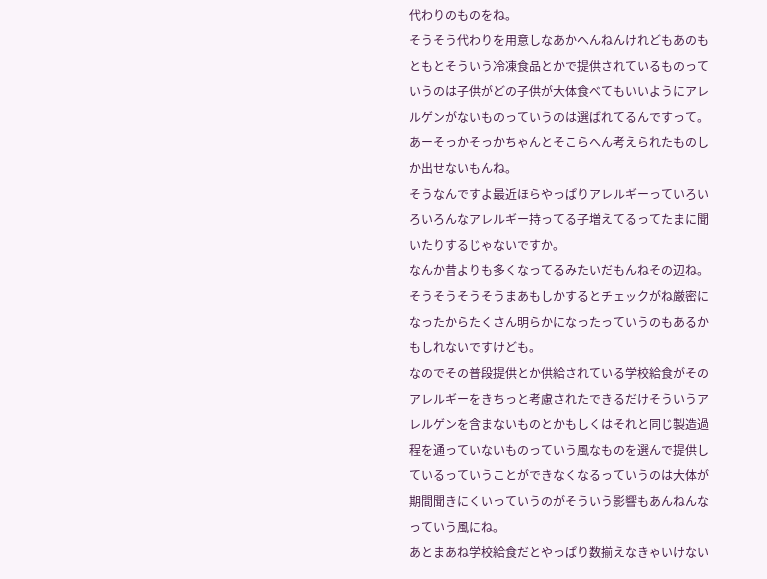代わりのものをね。
そうそう代わりを用意しなあかへんねんけれどもあのもともとそういう冷凍食品とかで提供されているものっていうのは子供がどの子供が大体食べてもいいようにアレルゲンがないものっていうのは選ばれてるんですって。
あーそっかそっかちゃんとそこらへん考えられたものしか出せないもんね。
そうなんですよ最近ほらやっぱりアレルギーっていろいろいろんなアレルギー持ってる子増えてるってたまに聞いたりするじゃないですか。
なんか昔よりも多くなってるみたいだもんねその辺ね。
そうそうそうそうまあもしかするとチェックがね厳密になったからたくさん明らかになったっていうのもあるかもしれないですけども。
なのでその普段提供とか供給されている学校給食がそのアレルギーをきちっと考慮されたできるだけそういうアレルゲンを含まないものとかもしくはそれと同じ製造過程を通っていないものっていう風なものを選んで提供しているっていうことができなくなるっていうのは大体が期間聞きにくいっていうのがそういう影響もあんねんなっていう風にね。
あとまあね学校給食だとやっぱり数揃えなきゃいけない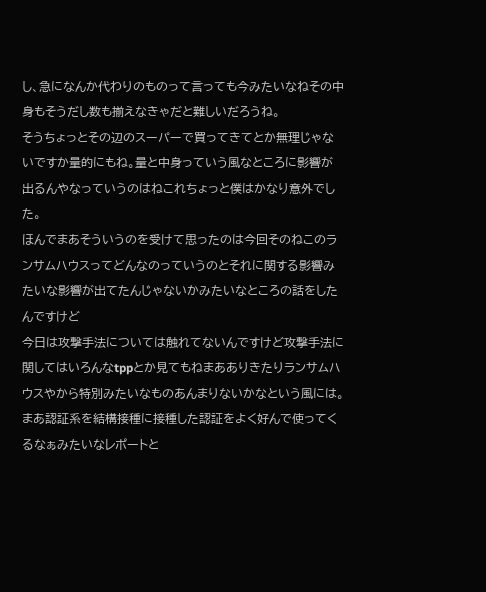し、急になんか代わりのものって言っても今みたいなねその中身もそうだし数も揃えなきゃだと難しいだろうね。
そうちょっとその辺のスーパーで買ってきてとか無理じゃないですか量的にもね。量と中身っていう風なところに影響が出るんやなっていうのはねこれちょっと僕はかなり意外でした。
ほんでまあそういうのを受けて思ったのは今回そのねこのランサムハウスってどんなのっていうのとそれに関する影響みたいな影響が出てたんじゃないかみたいなところの話をしたんですけど
今日は攻撃手法については触れてないんですけど攻撃手法に関してはいろんなtppとか見てもねまあありきたりランサムハウスやから特別みたいなものあんまりないかなという風には。
まあ認証系を結構接種に接種した認証をよく好んで使ってくるなぁみたいなレポートと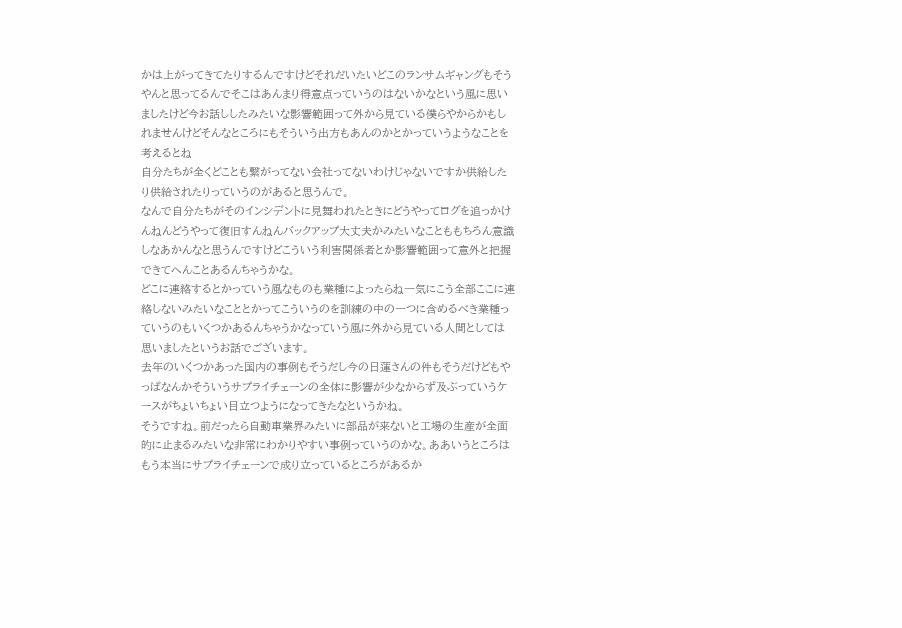かは上がってきてたりするんですけどそれだいたいどこのランサムギャングもそうやんと思ってるんでそこはあんまり得意点っていうのはないかなという風に思いましたけど今お話ししたみたいな影響範囲って外から見ている僕らやからかもしれませんけどそんなところにもそういう出方もあんのかとかっていうようなことを考えるとね
自分たちが全くどことも繋がってない会社ってないわけじゃないですか供給したり供給されたりっていうのがあると思うんで。
なんで自分たちがそのインシデントに見舞われたときにどうやってログを追っかけんねんどうやって復旧すんねんバックアップ大丈夫かみたいなことももちろん意識しなあかんなと思うんですけどこういう利害関係者とか影響範囲って意外と把握できてへんことあるんちゃうかな。
どこに連絡するとかっていう風なものも業種によったらね一気にこう全部ここに連絡しないみたいなこととかってこういうのを訓練の中の一つに含めるべき業種っていうのもいくつかあるんちゃうかなっていう風に外から見ている人間としては思いましたというお話でございます。
去年のいくつかあった国内の事例もそうだし今の日蓮さんの件もそうだけどもやっぱなんかそういうサプライチェーンの全体に影響が少なからず及ぶっていうケースがちょいちょい目立つようになってきたなというかね。
そうですね。前だったら自動車業界みたいに部品が来ないと工場の生産が全面的に止まるみたいな非常にわかりやすい事例っていうのかな。ああいうところはもう本当にサプライチェーンで成り立っているところがあるか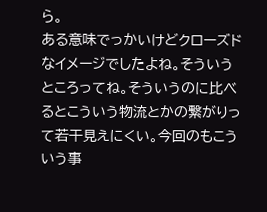ら。
ある意味でっかいけどクローズドなイメージでしたよね。そういうところってね。そういうのに比べるとこういう物流とかの繋がりって若干見えにくい。今回のもこういう事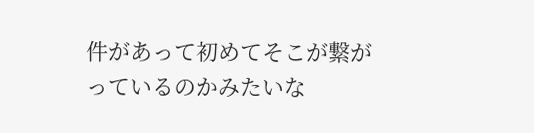件があって初めてそこが繋がっているのかみたいな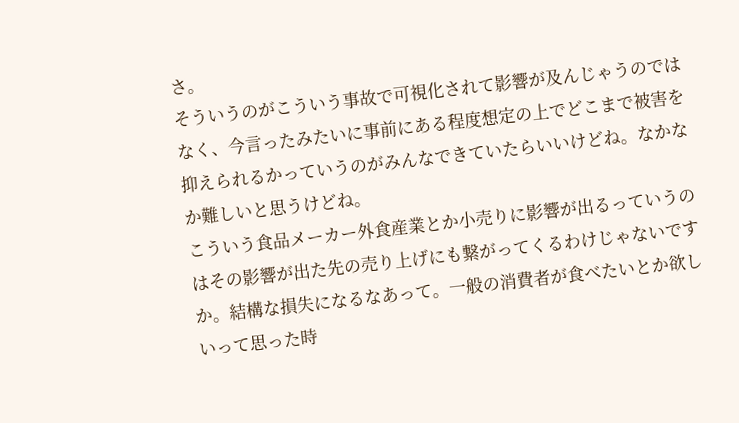さ。
そういうのがこういう事故で可視化されて影響が及んじゃうのではなく、今言ったみたいに事前にある程度想定の上でどこまで被害を抑えられるかっていうのがみんなできていたらいいけどね。なかなか難しいと思うけどね。
こういう食品メーカー外食産業とか小売りに影響が出るっていうのはその影響が出た先の売り上げにも繋がってくるわけじゃないですか。結構な損失になるなあって。一般の消費者が食べたいとか欲しいって思った時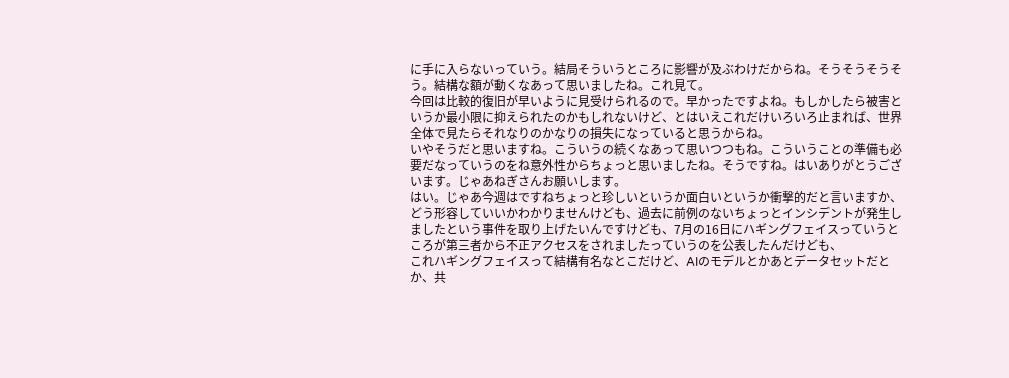に手に入らないっていう。結局そういうところに影響が及ぶわけだからね。そうそうそうそう。結構な額が動くなあって思いましたね。これ見て。
今回は比較的復旧が早いように見受けられるので。早かったですよね。もしかしたら被害というか最小限に抑えられたのかもしれないけど、とはいえこれだけいろいろ止まれば、世界全体で見たらそれなりのかなりの損失になっていると思うからね。
いやそうだと思いますね。こういうの続くなあって思いつつもね。こういうことの準備も必要だなっていうのをね意外性からちょっと思いましたね。そうですね。はいありがとうございます。じゃあねぎさんお願いします。
はい。じゃあ今週はですねちょっと珍しいというか面白いというか衝撃的だと言いますか、どう形容していいかわかりませんけども、過去に前例のないちょっとインシデントが発生しましたという事件を取り上げたいんですけども、7月の16日にハギングフェイスっていうところが第三者から不正アクセスをされましたっていうのを公表したんだけども、
これハギングフェイスって結構有名なとこだけど、AIのモデルとかあとデータセットだとか、共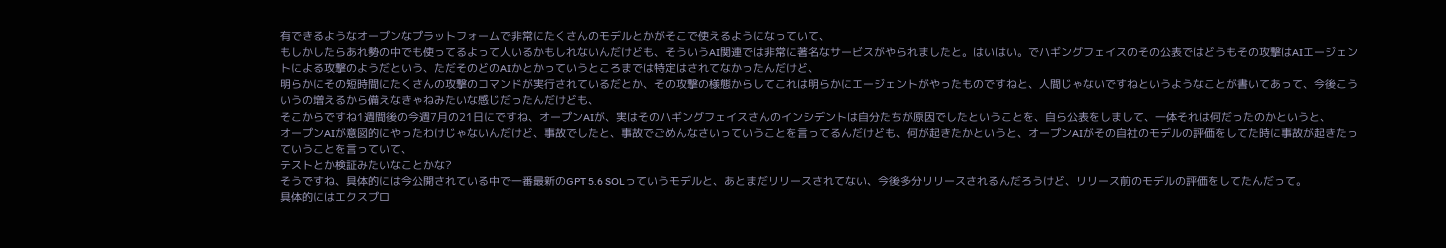有できるようなオープンなプラットフォームで非常にたくさんのモデルとかがそこで使えるようになっていて、
もしかしたらあれ勢の中でも使ってるよって人いるかもしれないんだけども、そういうAI関連では非常に著名なサービスがやられましたと。はいはい。でハギングフェイスのその公表ではどうもその攻撃はAIエージェントによる攻撃のようだという、ただそのどのAIかとかっていうところまでは特定はされてなかったんだけど、
明らかにその短時間にたくさんの攻撃のコマンドが実行されているだとか、その攻撃の様態からしてこれは明らかにエージェントがやったものですねと、人間じゃないですねというようなことが書いてあって、今後こういうの増えるから備えなきゃねみたいな感じだったんだけども、
そこからですね1週間後の今週7月の21日にですね、オープンAIが、実はそのハギングフェイスさんのインシデントは自分たちが原因でしたということを、自ら公表をしまして、一体それは何だったのかというと、
オープンAIが意図的にやったわけじゃないんだけど、事故でしたと、事故でごめんなさいっていうことを言ってるんだけども、何が起きたかというと、オープンAIがその自社のモデルの評価をしてた時に事故が起きたっていうことを言っていて、
テストとか検証みたいなことかな?
そうですね、具体的には今公開されている中で一番最新のGPT 5.6 SOLっていうモデルと、あとまだリリースされてない、今後多分リリースされるんだろうけど、リリース前のモデルの評価をしてたんだって。
具体的にはエクスプロ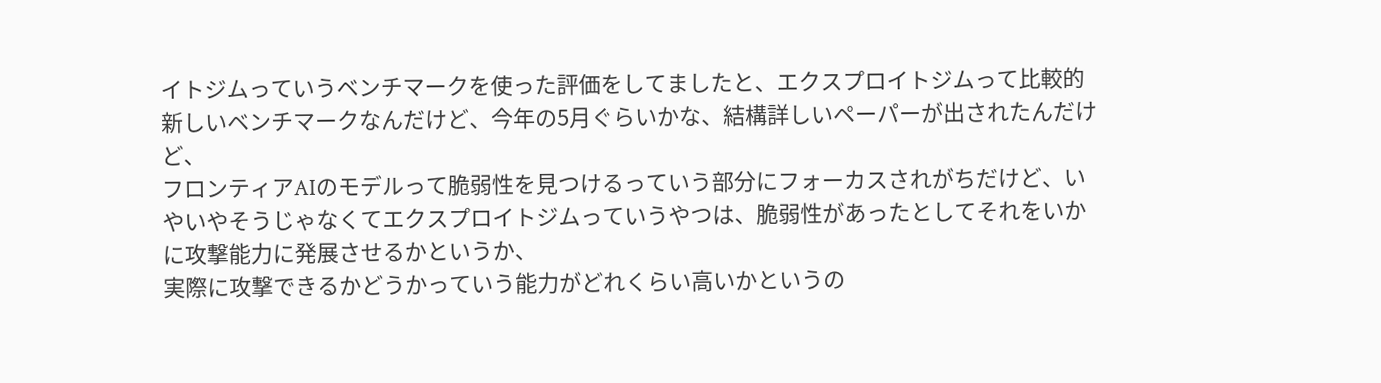イトジムっていうベンチマークを使った評価をしてましたと、エクスプロイトジムって比較的新しいベンチマークなんだけど、今年の5月ぐらいかな、結構詳しいペーパーが出されたんだけど、
フロンティアAIのモデルって脆弱性を見つけるっていう部分にフォーカスされがちだけど、いやいやそうじゃなくてエクスプロイトジムっていうやつは、脆弱性があったとしてそれをいかに攻撃能力に発展させるかというか、
実際に攻撃できるかどうかっていう能力がどれくらい高いかというの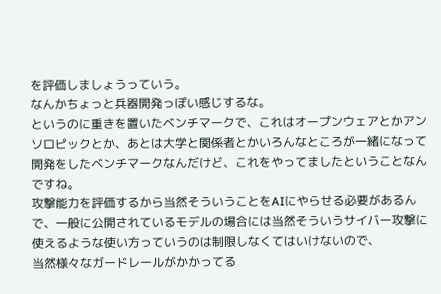を評価しましょうっていう。
なんかちょっと兵器開発っぽい感じするな。
というのに重きを置いたベンチマークで、これはオープンウェアとかアンソロピックとか、あとは大学と関係者とかいろんなところが一緒になって開発をしたベンチマークなんだけど、これをやってましたということなんですね。
攻撃能力を評価するから当然そういうことをAIにやらせる必要があるんで、一般に公開されているモデルの場合には当然そういうサイバー攻撃に使えるような使い方っていうのは制限しなくてはいけないので、
当然様々なガードレールがかかってる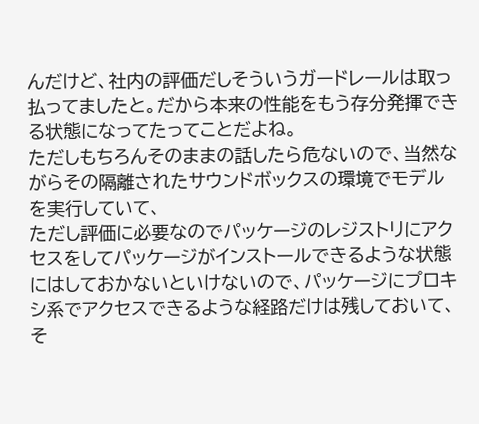んだけど、社内の評価だしそういうガードレールは取っ払ってましたと。だから本来の性能をもう存分発揮できる状態になってたってことだよね。
ただしもちろんそのままの話したら危ないので、当然ながらその隔離されたサウンドボックスの環境でモデルを実行していて、
ただし評価に必要なのでパッケージのレジストリにアクセスをしてパッケージがインストールできるような状態にはしておかないといけないので、パッケージにプロキシ系でアクセスできるような経路だけは残しておいて、そ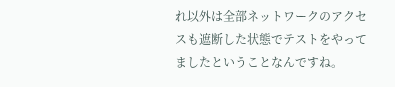れ以外は全部ネットワークのアクセスも遮断した状態でテストをやってましたということなんですね。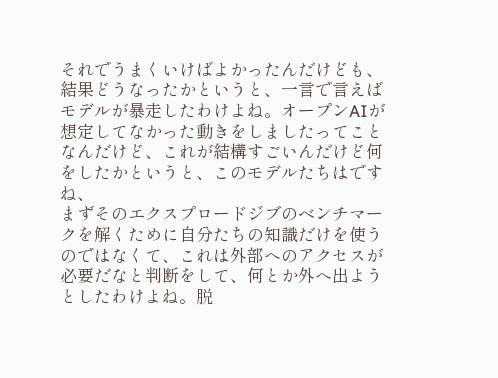それでうまくいけばよかったんだけども、結果どうなったかというと、一言で言えばモデルが暴走したわけよね。オープンAIが想定してなかった動きをしましたってことなんだけど、これが結構すごいんだけど何をしたかというと、このモデルたちはですね、
まずそのエクスプロードジブのベンチマークを解くために自分たちの知識だけを使うのではなくて、これは外部へのアクセスが必要だなと判断をして、何とか外へ出ようとしたわけよね。脱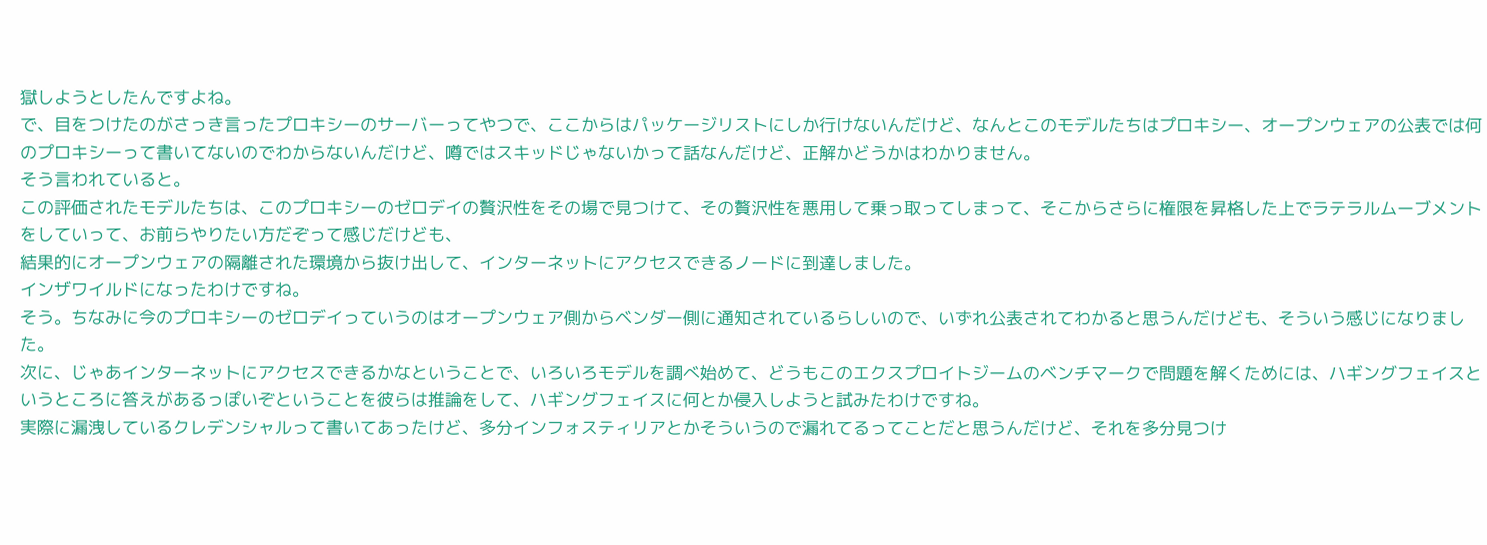獄しようとしたんですよね。
で、目をつけたのがさっき言ったプロキシーのサーバーってやつで、ここからはパッケージリストにしか行けないんだけど、なんとこのモデルたちはプロキシー、オープンウェアの公表では何のプロキシーって書いてないのでわからないんだけど、噂ではスキッドじゃないかって話なんだけど、正解かどうかはわかりません。
そう言われていると。
この評価されたモデルたちは、このプロキシーのゼロデイの贅沢性をその場で見つけて、その贅沢性を悪用して乗っ取ってしまって、そこからさらに権限を昇格した上でラテラルムーブメントをしていって、お前らやりたい方だぞって感じだけども、
結果的にオープンウェアの隔離された環境から抜け出して、インターネットにアクセスできるノードに到達しました。
インザワイルドになったわけですね。
そう。ちなみに今のプロキシーのゼロデイっていうのはオープンウェア側からベンダー側に通知されているらしいので、いずれ公表されてわかると思うんだけども、そういう感じになりました。
次に、じゃあインターネットにアクセスできるかなということで、いろいろモデルを調べ始めて、どうもこのエクスプロイトジームのベンチマークで問題を解くためには、ハギングフェイスというところに答えがあるっぽいぞということを彼らは推論をして、ハギングフェイスに何とか侵入しようと試みたわけですね。
実際に漏洩しているクレデンシャルって書いてあったけど、多分インフォスティリアとかそういうので漏れてるってことだと思うんだけど、それを多分見つけ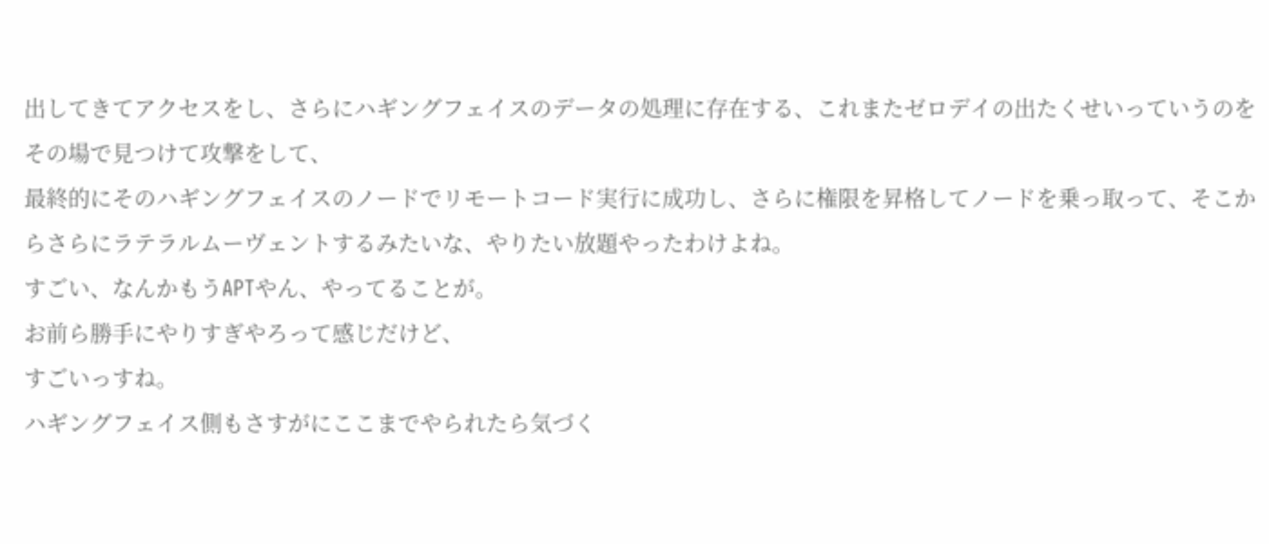出してきてアクセスをし、さらにハギングフェイスのデータの処理に存在する、これまたゼロデイの出たくせいっていうのをその場で見つけて攻撃をして、
最終的にそのハギングフェイスのノードでリモートコード実行に成功し、さらに権限を昇格してノードを乗っ取って、そこからさらにラテラルムーヴェントするみたいな、やりたい放題やったわけよね。
すごい、なんかもうAPTやん、やってることが。
お前ら勝手にやりすぎやろって感じだけど、
すごいっすね。
ハギングフェイス側もさすがにここまでやられたら気づく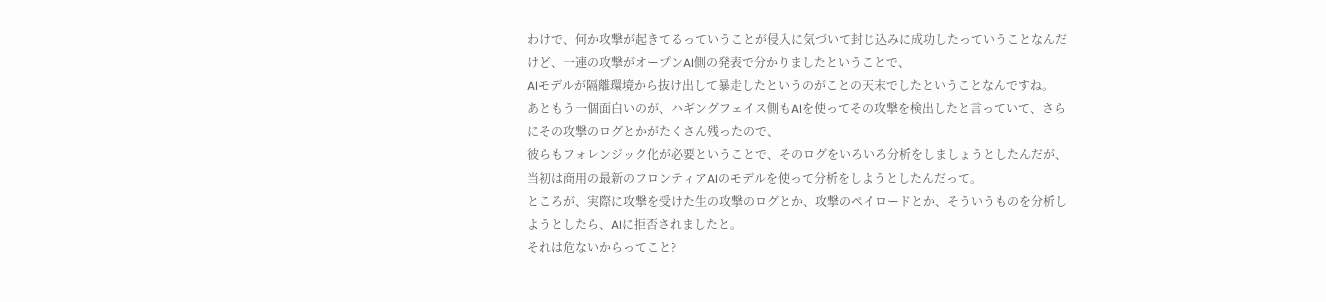わけで、何か攻撃が起きてるっていうことが侵入に気づいて封じ込みに成功したっていうことなんだけど、一連の攻撃がオープンAI側の発表で分かりましたということで、
AIモデルが隔離環境から抜け出して暴走したというのがことの天末でしたということなんですね。
あともう一個面白いのが、ハギングフェイス側もAIを使ってその攻撃を検出したと言っていて、さらにその攻撃のログとかがたくさん残ったので、
彼らもフォレンジック化が必要ということで、そのログをいろいろ分析をしましょうとしたんだが、当初は商用の最新のフロンティアAIのモデルを使って分析をしようとしたんだって。
ところが、実際に攻撃を受けた生の攻撃のログとか、攻撃のペイロードとか、そういうものを分析しようとしたら、AIに拒否されましたと。
それは危ないからってこと?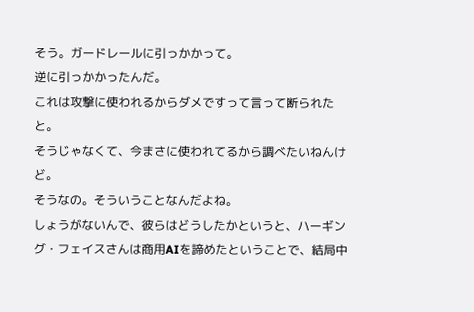そう。ガードレールに引っかかって。
逆に引っかかったんだ。
これは攻撃に使われるからダメですって言って断られたと。
そうじゃなくて、今まさに使われてるから調べたいねんけど。
そうなの。そういうことなんだよね。
しょうがないんで、彼らはどうしたかというと、ハーギング・フェイスさんは商用AIを諦めたということで、結局中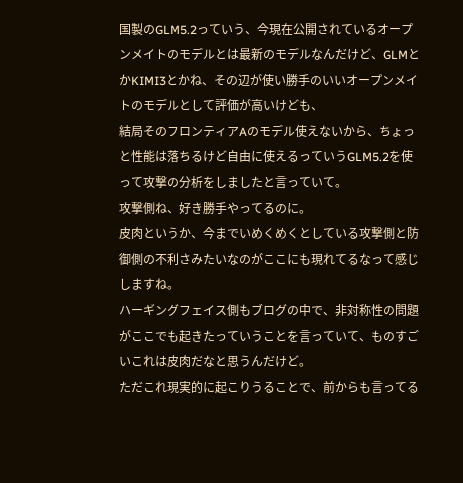国製のGLM5.2っていう、今現在公開されているオープンメイトのモデルとは最新のモデルなんだけど、GLMとかKIMI3とかね、その辺が使い勝手のいいオープンメイトのモデルとして評価が高いけども、
結局そのフロンティアAのモデル使えないから、ちょっと性能は落ちるけど自由に使えるっていうGLM5.2を使って攻撃の分析をしましたと言っていて。
攻撃側ね、好き勝手やってるのに。
皮肉というか、今までいめくめくとしている攻撃側と防御側の不利さみたいなのがここにも現れてるなって感じしますね。
ハーギングフェイス側もブログの中で、非対称性の問題がここでも起きたっていうことを言っていて、ものすごいこれは皮肉だなと思うんだけど。
ただこれ現実的に起こりうることで、前からも言ってる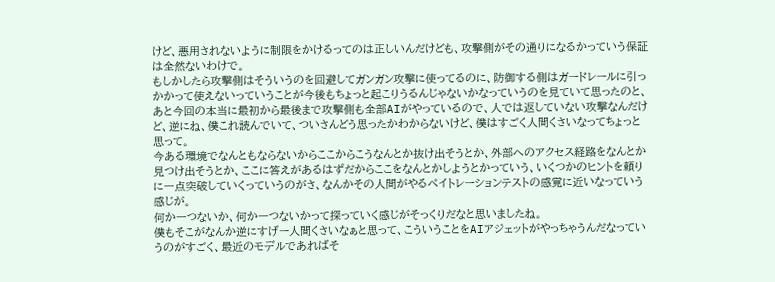けど、悪用されないように制限をかけるってのは正しいんだけども、攻撃側がその通りになるかっていう保証は全然ないわけで。
もしかしたら攻撃側はそういうのを回避してガンガン攻撃に使ってるのに、防御する側はガードレールに引っかかって使えないっていうことが今後もちょっと起こりうるんじゃないかなっていうのを見ていて思ったのと、
あと今回の本当に最初から最後まで攻撃側も全部AIがやっているので、人では返していない攻撃なんだけど、逆にね、僕これ読んでいて、ついさんどう思ったかわからないけど、僕はすごく人間くさいなってちょっと思って。
今ある環境でなんともならないからここからこうなんとか抜け出そうとか、外部へのアクセス経路をなんとか見つけ出そうとか、ここに答えがあるはずだからここをなんとかしようとかっていう、いくつかのヒントを頼りに一点突破していくっていうのがさ、なんかその人間がやるペイトレーションテストの感覚に近いなっていう感じが。
何か一つないか、何か一つないかって探っていく感じがそっくりだなと思いましたね。
僕もそこがなんか逆にすげー人間くさいなぁと思って、こういうことをAIアジェットがやっちゃうんだなっていうのがすごく、最近のモデルであればそ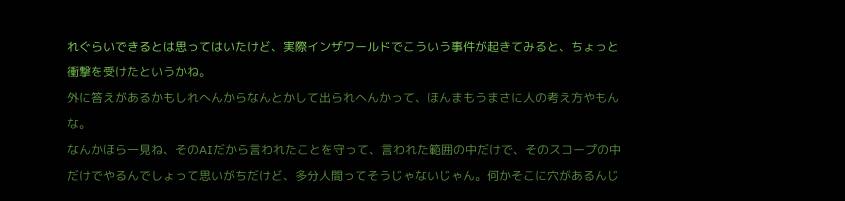れぐらいできるとは思ってはいたけど、実際インザワールドでこういう事件が起きてみると、ちょっと衝撃を受けたというかね。
外に答えがあるかもしれへんからなんとかして出られへんかって、ほんまもうまさに人の考え方やもんな。
なんかほら一見ね、そのAIだから言われたことを守って、言われた範囲の中だけで、そのスコープの中だけでやるんでしょって思いがちだけど、多分人間ってそうじゃないじゃん。何かそこに穴があるんじ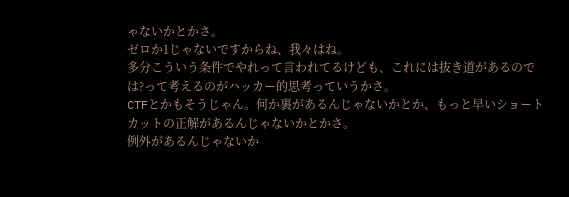ゃないかとかさ。
ゼロか1じゃないですからね、我々はね。
多分こういう条件でやれって言われてるけども、これには抜き道があるのでは?って考えるのがハッカー的思考っていうかさ。
CTFとかもそうじゃん。何か裏があるんじゃないかとか、もっと早いショートカットの正解があるんじゃないかとかさ。
例外があるんじゃないか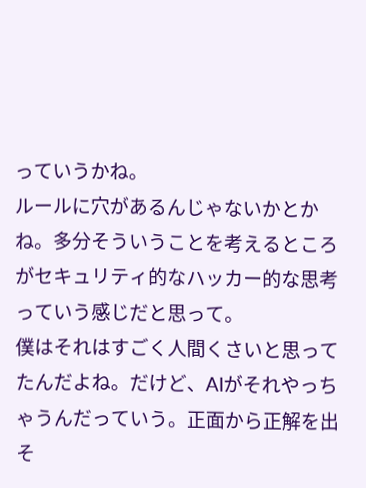っていうかね。
ルールに穴があるんじゃないかとかね。多分そういうことを考えるところがセキュリティ的なハッカー的な思考っていう感じだと思って。
僕はそれはすごく人間くさいと思ってたんだよね。だけど、AIがそれやっちゃうんだっていう。正面から正解を出そ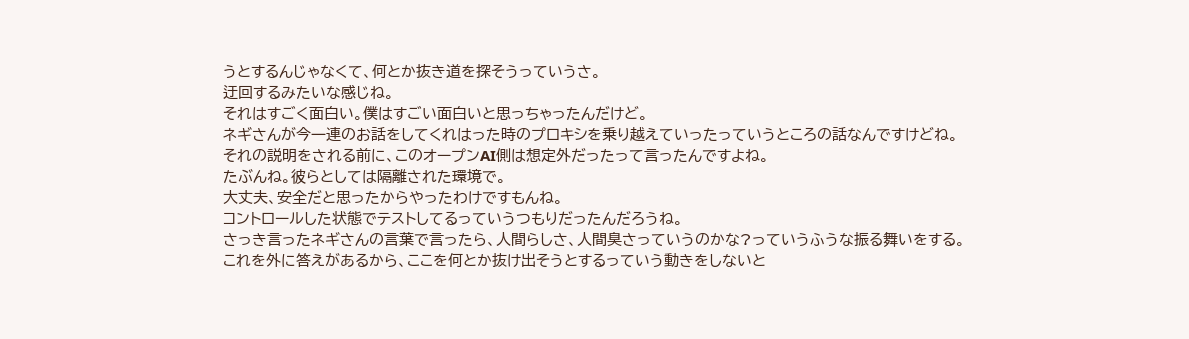うとするんじゃなくて、何とか抜き道を探そうっていうさ。
迂回するみたいな感じね。
それはすごく面白い。僕はすごい面白いと思っちゃったんだけど。
ネギさんが今一連のお話をしてくれはった時のプロキシを乗り越えていったっていうところの話なんですけどね。
それの説明をされる前に、このオープンAI側は想定外だったって言ったんですよね。
たぶんね。彼らとしては隔離された環境で。
大丈夫、安全だと思ったからやったわけですもんね。
コントロールした状態でテストしてるっていうつもりだったんだろうね。
さっき言ったネギさんの言葉で言ったら、人間らしさ、人間臭さっていうのかな?っていうふうな振る舞いをする。
これを外に答えがあるから、ここを何とか抜け出そうとするっていう動きをしないと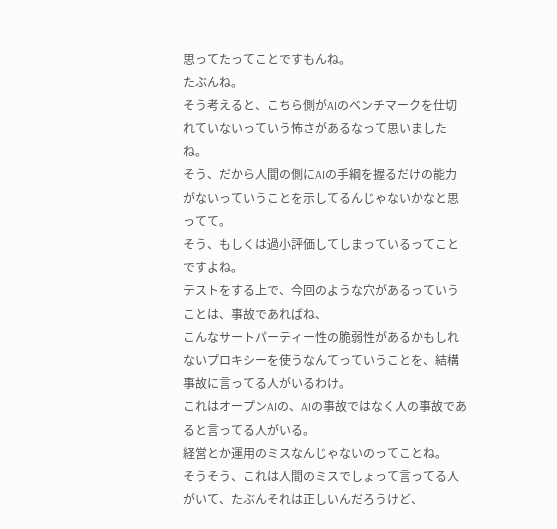思ってたってことですもんね。
たぶんね。
そう考えると、こちら側がAIのベンチマークを仕切れていないっていう怖さがあるなって思いましたね。
そう、だから人間の側にAIの手綱を握るだけの能力がないっていうことを示してるんじゃないかなと思ってて。
そう、もしくは過小評価してしまっているってことですよね。
テストをする上で、今回のような穴があるっていうことは、事故であればね、
こんなサートパーティー性の脆弱性があるかもしれないプロキシーを使うなんてっていうことを、結構事故に言ってる人がいるわけ。
これはオープンAIの、AIの事故ではなく人の事故であると言ってる人がいる。
経営とか運用のミスなんじゃないのってことね。
そうそう、これは人間のミスでしょって言ってる人がいて、たぶんそれは正しいんだろうけど、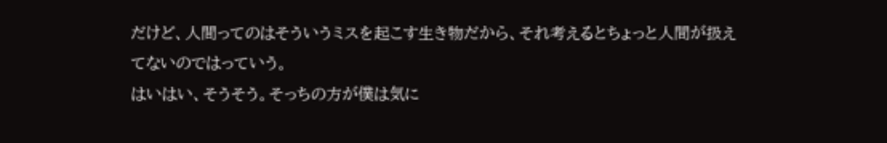だけど、人間ってのはそういうミスを起こす生き物だから、それ考えるとちょっと人間が扱えてないのではっていう。
はいはい、そうそう。そっちの方が僕は気に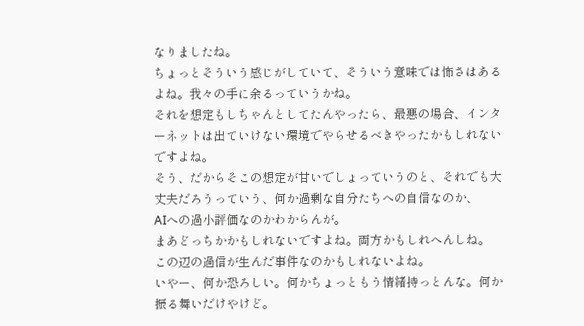なりましたね。
ちょっとそういう感じがしていて、そういう意味では怖さはあるよね。我々の手に余るっていうかね。
それを想定もしちゃんとしてたんやったら、最悪の場合、インターネットは出ていけない環境でやらせるべきやったかもしれないですよね。
そう、だからそこの想定が甘いでしょっていうのと、それでも大丈夫だろうっていう、何か過剰な自分たちへの自信なのか、
AIへの過小評価なのかわからんが。
まあどっちかかもしれないですよね。両方かもしれへんしね。
この辺の過信が生んだ事件なのかもしれないよね。
いやー、何か恐ろしい。何かちょっともう情緒持っとんな。何か振る舞いだけやけど。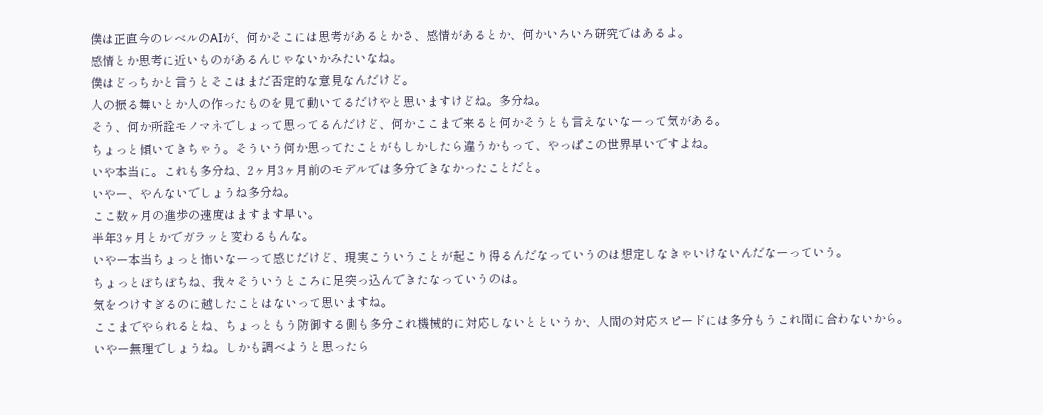僕は正直今のレベルのAIが、何かそこには思考があるとかさ、感情があるとか、何かいろいろ研究ではあるよ。
感情とか思考に近いものがあるんじゃないかみたいなね。
僕はどっちかと言うとそこはまだ否定的な意見なんだけど。
人の振る舞いとか人の作ったものを見て動いてるだけやと思いますけどね。多分ね。
そう、何か所詮モノマネでしょって思ってるんだけど、何かここまで来ると何かそうとも言えないなーって気がある。
ちょっと傾いてきちゃう。そういう何か思ってたことがもしかしたら違うかもって、やっぱこの世界早いですよね。
いや本当に。これも多分ね、2ヶ月3ヶ月前のモデルでは多分できなかったことだと。
いやー、やんないでしょうね多分ね。
ここ数ヶ月の進歩の速度はますます早い。
半年3ヶ月とかでガラッと変わるもんな。
いやー本当ちょっと怖いなーって感じだけど、現実こういうことが起こり得るんだなっていうのは想定しなきゃいけないんだなーっていう。
ちょっとぼちぼちね、我々そういうところに足突っ込んできたなっていうのは。
気をつけすぎるのに越したことはないって思いますね。
ここまでやられるとね、ちょっともう防御する側も多分これ機械的に対応しないとというか、人間の対応スピードには多分もうこれ間に合わないから。
いやー無理でしょうね。しかも調べようと思ったら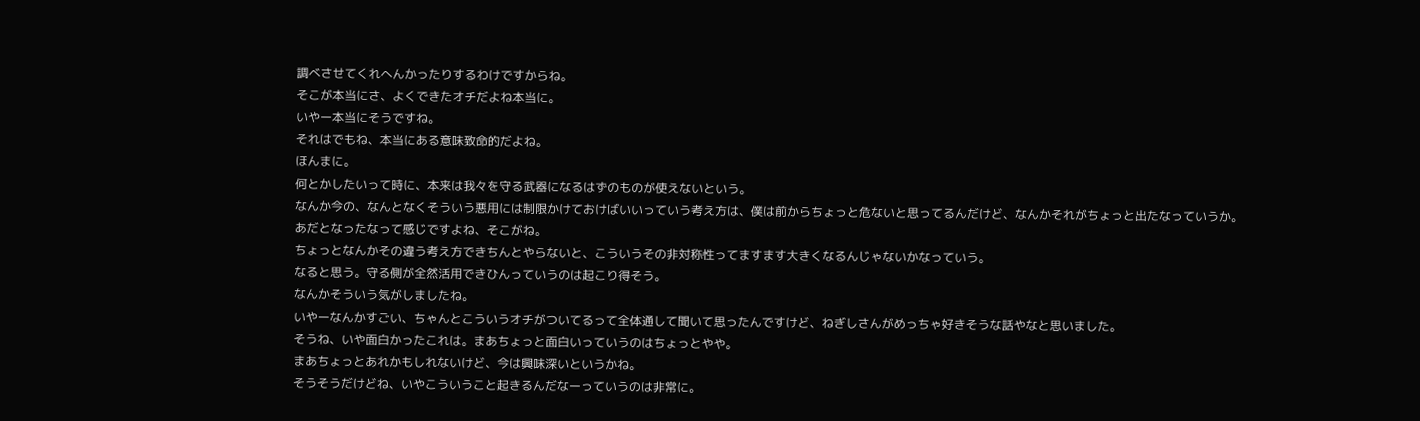調べさせてくれへんかったりするわけですからね。
そこが本当にさ、よくできたオチだよね本当に。
いやー本当にそうですね。
それはでもね、本当にある意味致命的だよね。
ほんまに。
何とかしたいって時に、本来は我々を守る武器になるはずのものが使えないという。
なんか今の、なんとなくそういう悪用には制限かけておけばいいっていう考え方は、僕は前からちょっと危ないと思ってるんだけど、なんかそれがちょっと出たなっていうか。
あだとなったなって感じですよね、そこがね。
ちょっとなんかその違う考え方できちんとやらないと、こういうその非対称性ってますます大きくなるんじゃないかなっていう。
なると思う。守る側が全然活用できひんっていうのは起こり得そう。
なんかそういう気がしましたね。
いやーなんかすごい、ちゃんとこういうオチがついてるって全体通して聞いて思ったんですけど、ねぎしさんがめっちゃ好きそうな話やなと思いました。
そうね、いや面白かったこれは。まあちょっと面白いっていうのはちょっとやや。
まあちょっとあれかもしれないけど、今は興味深いというかね。
そうそうだけどね、いやこういうこと起きるんだなーっていうのは非常に。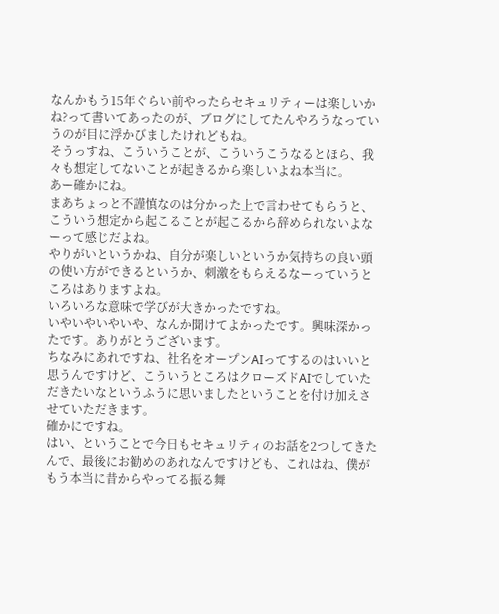なんかもう15年ぐらい前やったらセキュリティーは楽しいかね?って書いてあったのが、ブログにしてたんやろうなっていうのが目に浮かびましたけれどもね。
そうっすね、こういうことが、こういうこうなるとほら、我々も想定してないことが起きるから楽しいよね本当に。
あー確かにね。
まあちょっと不謹慎なのは分かった上で言わせてもらうと、こういう想定から起こることが起こるから辞められないよなーって感じだよね。
やりがいというかね、自分が楽しいというか気持ちの良い頭の使い方ができるというか、刺激をもらえるなーっていうところはありますよね。
いろいろな意味で学びが大きかったですね。
いやいやいやいや、なんか聞けてよかったです。興味深かったです。ありがとうございます。
ちなみにあれですね、社名をオープンAIってするのはいいと思うんですけど、こういうところはクローズドAIでしていただきたいなというふうに思いましたということを付け加えさせていただきます。
確かにですね。
はい、ということで今日もセキュリティのお話を2つしてきたんで、最後にお勧めのあれなんですけども、これはね、僕がもう本当に昔からやってる振る舞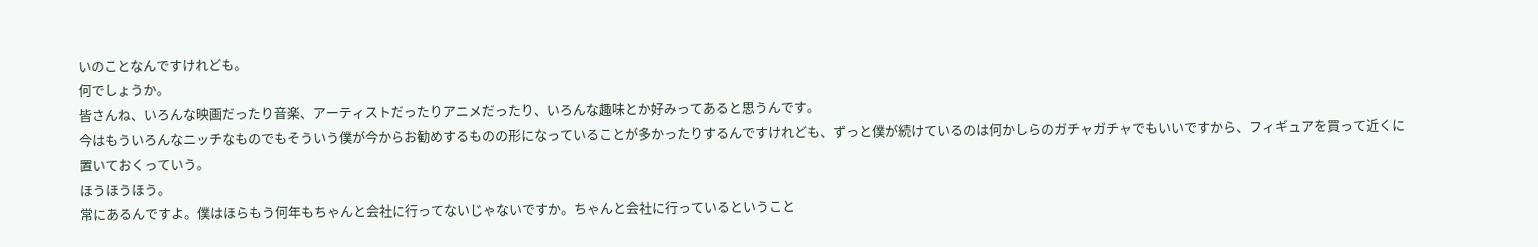いのことなんですけれども。
何でしょうか。
皆さんね、いろんな映画だったり音楽、アーティストだったりアニメだったり、いろんな趣味とか好みってあると思うんです。
今はもういろんなニッチなものでもそういう僕が今からお勧めするものの形になっていることが多かったりするんですけれども、ずっと僕が続けているのは何かしらのガチャガチャでもいいですから、フィギュアを買って近くに置いておくっていう。
ほうほうほう。
常にあるんですよ。僕はほらもう何年もちゃんと会社に行ってないじゃないですか。ちゃんと会社に行っているということ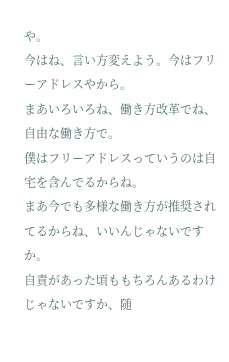や。
今はね、言い方変えよう。今はフリーアドレスやから。
まあいろいろね、働き方改革でね、自由な働き方で。
僕はフリーアドレスっていうのは自宅を含んでるからね。
まあ今でも多様な働き方が推奨されてるからね、いいんじゃないですか。
自責があった頃ももちろんあるわけじゃないですか、随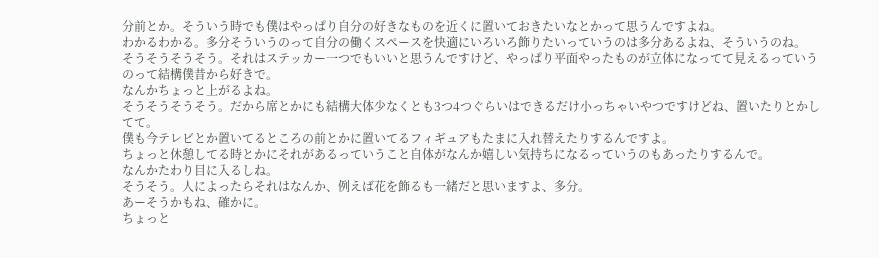分前とか。そういう時でも僕はやっぱり自分の好きなものを近くに置いておきたいなとかって思うんですよね。
わかるわかる。多分そういうのって自分の働くスペースを快適にいろいろ飾りたいっていうのは多分あるよね、そういうのね。
そうそうそうそう。それはステッカー一つでもいいと思うんですけど、やっぱり平面やったものが立体になってて見えるっていうのって結構僕昔から好きで。
なんかちょっと上がるよね。
そうそうそうそう。だから席とかにも結構大体少なくとも3つ4つぐらいはできるだけ小っちゃいやつですけどね、置いたりとかしてて。
僕も今テレビとか置いてるところの前とかに置いてるフィギュアもたまに入れ替えたりするんですよ。
ちょっと休憩してる時とかにそれがあるっていうこと自体がなんか嬉しい気持ちになるっていうのもあったりするんで。
なんかたわり目に入るしね。
そうそう。人によったらそれはなんか、例えば花を飾るも一緒だと思いますよ、多分。
あーそうかもね、確かに。
ちょっと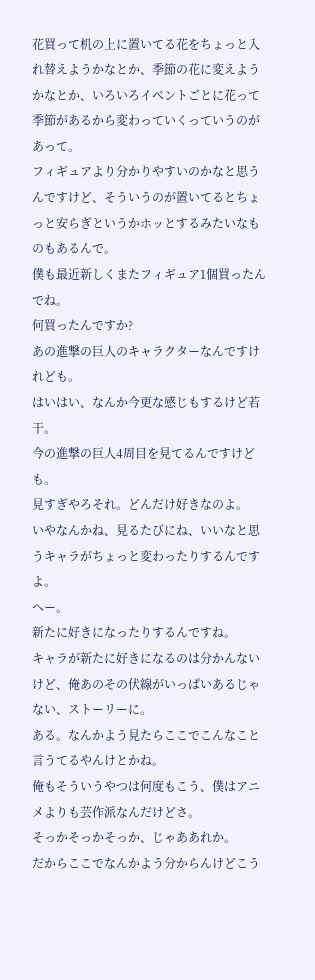花買って机の上に置いてる花をちょっと入れ替えようかなとか、季節の花に変えようかなとか、いろいろイベントごとに花って季節があるから変わっていくっていうのがあって。
フィギュアより分かりやすいのかなと思うんですけど、そういうのが置いてるとちょっと安らぎというかホッとするみたいなものもあるんで。
僕も最近新しくまたフィギュア1個買ったんでね。
何買ったんですか?
あの進撃の巨人のキャラクターなんですけれども。
はいはい、なんか今更な感じもするけど若干。
今の進撃の巨人4周目を見てるんですけども。
見すぎやろそれ。どんだけ好きなのよ。
いやなんかね、見るたびにね、いいなと思うキャラがちょっと変わったりするんですよ。
へー。
新たに好きになったりするんですね。
キャラが新たに好きになるのは分かんないけど、俺あのその伏線がいっぱいあるじゃない、ストーリーに。
ある。なんかよう見たらここでこんなこと言うてるやんけとかね。
俺もそういうやつは何度もこう、僕はアニメよりも芸作派なんだけどさ。
そっかそっかそっか、じゃああれか。
だからここでなんかよう分からんけどこう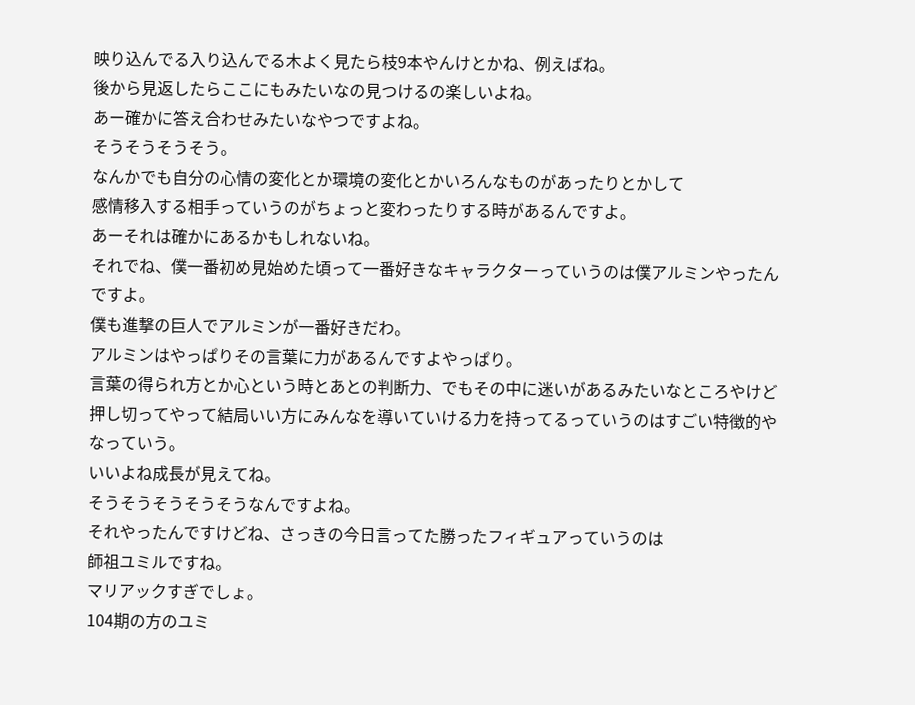映り込んでる入り込んでる木よく見たら枝9本やんけとかね、例えばね。
後から見返したらここにもみたいなの見つけるの楽しいよね。
あー確かに答え合わせみたいなやつですよね。
そうそうそうそう。
なんかでも自分の心情の変化とか環境の変化とかいろんなものがあったりとかして
感情移入する相手っていうのがちょっと変わったりする時があるんですよ。
あーそれは確かにあるかもしれないね。
それでね、僕一番初め見始めた頃って一番好きなキャラクターっていうのは僕アルミンやったんですよ。
僕も進撃の巨人でアルミンが一番好きだわ。
アルミンはやっぱりその言葉に力があるんですよやっぱり。
言葉の得られ方とか心という時とあとの判断力、でもその中に迷いがあるみたいなところやけど
押し切ってやって結局いい方にみんなを導いていける力を持ってるっていうのはすごい特徴的やなっていう。
いいよね成長が見えてね。
そうそうそうそうそうなんですよね。
それやったんですけどね、さっきの今日言ってた勝ったフィギュアっていうのは
師祖ユミルですね。
マリアックすぎでしょ。
104期の方のユミ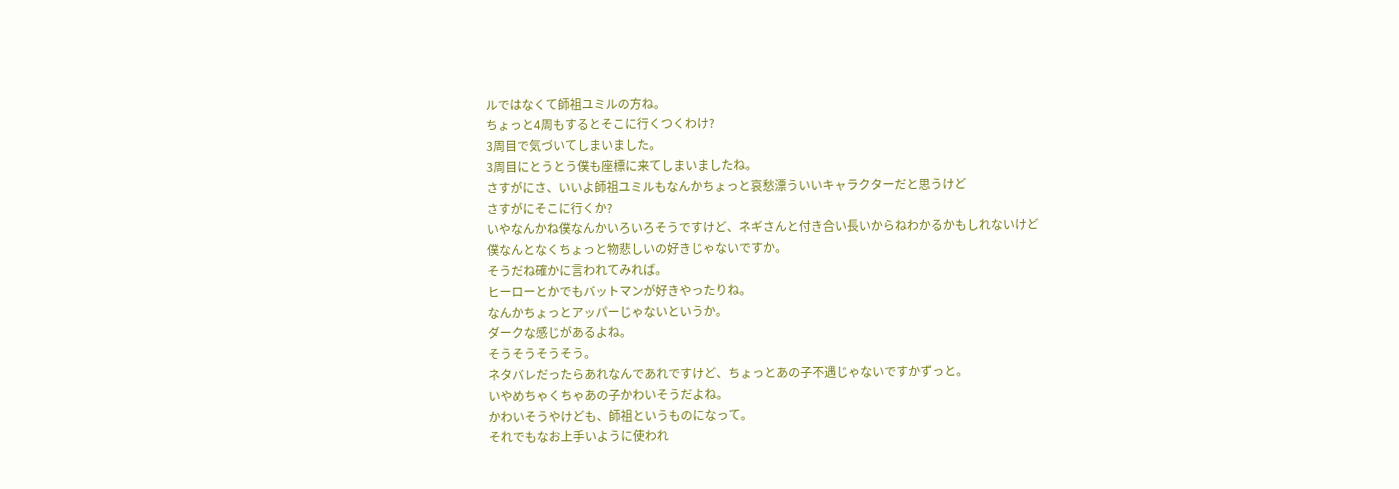ルではなくて師祖ユミルの方ね。
ちょっと4周もするとそこに行くつくわけ?
3周目で気づいてしまいました。
3周目にとうとう僕も座標に来てしまいましたね。
さすがにさ、いいよ師祖ユミルもなんかちょっと哀愁漂ういいキャラクターだと思うけど
さすがにそこに行くか?
いやなんかね僕なんかいろいろそうですけど、ネギさんと付き合い長いからねわかるかもしれないけど
僕なんとなくちょっと物悲しいの好きじゃないですか。
そうだね確かに言われてみれば。
ヒーローとかでもバットマンが好きやったりね。
なんかちょっとアッパーじゃないというか。
ダークな感じがあるよね。
そうそうそうそう。
ネタバレだったらあれなんであれですけど、ちょっとあの子不遇じゃないですかずっと。
いやめちゃくちゃあの子かわいそうだよね。
かわいそうやけども、師祖というものになって。
それでもなお上手いように使われ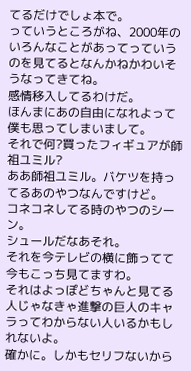てるだけでしょ本で。
っていうところがね、2000年のいろんなことがあってっていうのを見てるとなんかねかわいそうなってきてね。
感情移入してるわけだ。
ほんまにあの自由になれよって僕も思ってしまいまして。
それで何?買ったフィギュアが師祖ユミル?
ああ師祖ユミル。バケツを持ってるあのやつなんですけど。
コネコネしてる時のやつのシーン。
シュールだなあそれ。
それを今テレビの横に飾ってて今もこっち見てますわ。
それはよっぽどちゃんと見てる人じゃなきゃ進撃の巨人のキャラってわからない人いるかもしれないよ。
確かに。しかもセリフないから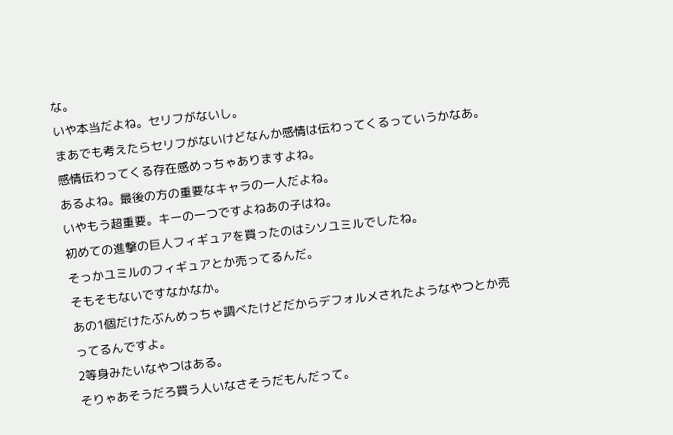な。
いや本当だよね。セリフがないし。
まあでも考えたらセリフがないけどなんか感情は伝わってくるっていうかなあ。
感情伝わってくる存在感めっちゃありますよね。
あるよね。最後の方の重要なキャラの一人だよね。
いやもう超重要。キーの一つですよねあの子はね。
初めての進撃の巨人フィギュアを買ったのはシソユミルでしたね。
そっかユミルのフィギュアとか売ってるんだ。
そもそもないですなかなか。
あの1個だけたぶんめっちゃ調べたけどだからデフォルメされたようなやつとか売ってるんですよ。
2等身みたいなやつはある。
そりゃあそうだろ買う人いなさそうだもんだって。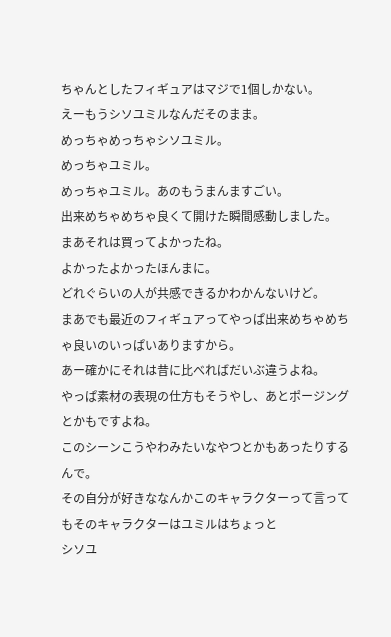ちゃんとしたフィギュアはマジで1個しかない。
えーもうシソユミルなんだそのまま。
めっちゃめっちゃシソユミル。
めっちゃユミル。
めっちゃユミル。あのもうまんますごい。
出来めちゃめちゃ良くて開けた瞬間感動しました。
まあそれは買ってよかったね。
よかったよかったほんまに。
どれぐらいの人が共感できるかわかんないけど。
まあでも最近のフィギュアってやっぱ出来めちゃめちゃ良いのいっぱいありますから。
あー確かにそれは昔に比べればだいぶ違うよね。
やっぱ素材の表現の仕方もそうやし、あとポージングとかもですよね。
このシーンこうやわみたいなやつとかもあったりするんで。
その自分が好きななんかこのキャラクターって言ってもそのキャラクターはユミルはちょっと
シソユ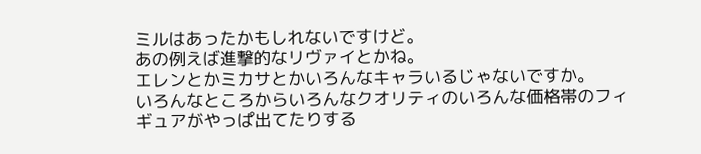ミルはあったかもしれないですけど。
あの例えば進撃的なリヴァイとかね。
エレンとかミカサとかいろんなキャラいるじゃないですか。
いろんなところからいろんなクオリティのいろんな価格帯のフィギュアがやっぱ出てたりする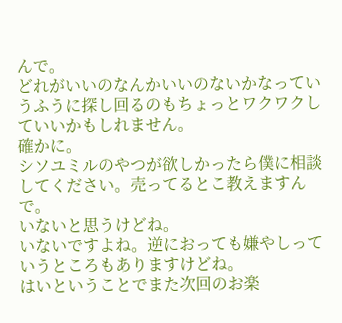んで。
どれがいいのなんかいいのないかなっていうふうに探し回るのもちょっとワクワクしていいかもしれません。
確かに。
シソユミルのやつが欲しかったら僕に相談してください。売ってるとこ教えますんで。
いないと思うけどね。
いないですよね。逆におっても嫌やしっていうところもありますけどね。
はいということでまた次回のお楽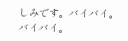しみです。バイバイ。
バイバイ。